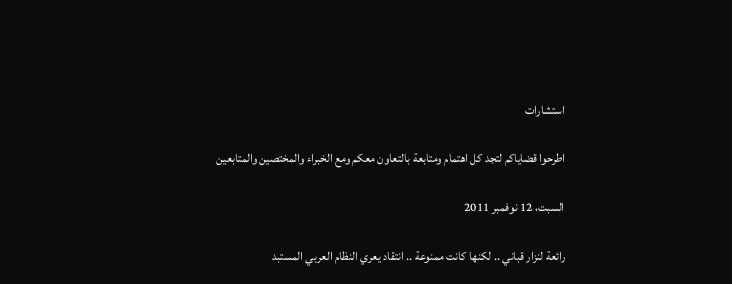استشارات

اطرحوا قضاياكم لتجد كل اهتمام ومتابعة بالتعاون معكم ومع الخبراء والمختصين والمتابعين

السبت، 12 نوفمبر 2011

رائعة لنزار قباني .. لكنها كانت ممنوعة .. انتقاد يعري النظام العربي المستبد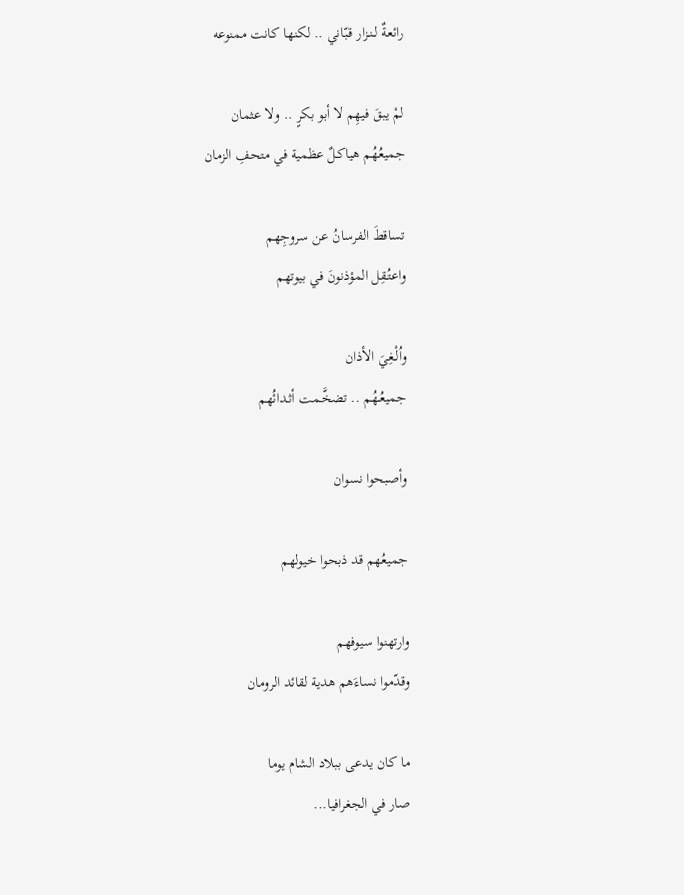رائعةٌ لـنـزار قـبّاني .. لكنها كانت ممنوعه

لمْ يبقَ فيهِم لا أبو بكرٍ .. ولا عثمان
جميعُهُم هياكـلٌ عظمية في متحفِ الزمان

تساقطَ الفرسانُ عن سروجِهم
واعتُـقِل المؤذنونَ في بيوتهم

واُلْـغِيَ الأذان
جميعُـهُم .. تضخَّـمت أثـدائُهم

وأصبحوا نسوان

جميعُهم قد ذبحوا خيولهم

وارتهنوا سيوفهم
وقدّموا نساءَهم هدية لقائد الرومان

ما كان يدعى ببلاد الشام يوما
صار في الجغرافيا...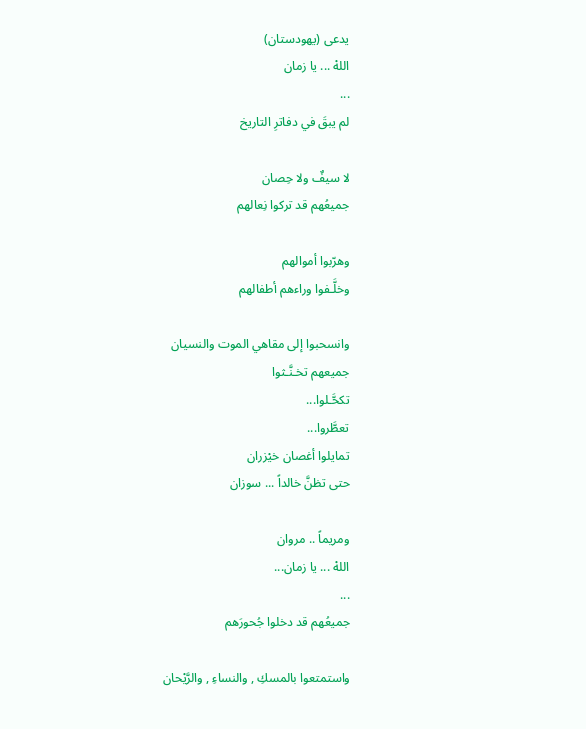يدعى (يهودستان)
اللهْ ... يا زمان
...
لم يبقَ في دفاترِ التاريخ

لا سيفٌ ولا حِصان
جميعُهم قد تركوا نِعالهم

وهرّبوا أموالهم
وخلَّـفوا وراءهم أطفالهم

وانسحبوا إلى مقاهي الموت والنسيان
جميعهم تخـنَّـثوا
تكحَّـلوا...
تعطَّروا...
تمايلوا أغصان خيْزران
حتى تظنَّ خالداً ... سوزان

ومريماً .. مروان
اللهْ ... يا زمان...
...
جميعُهم قد دخلوا جُحورَهم

واستمتعوا بالمسكِ , والنساءِ , والرَّيْحان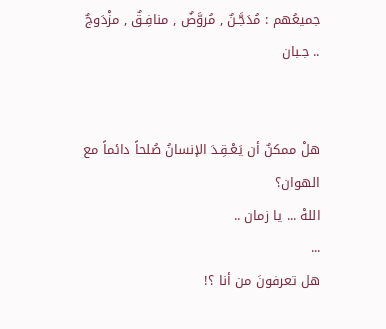جميعُهم : مُدَجَّـنٌ , مُروَّضٌ , منافِـقٌ , مزْدَوجٌ .. جـبان


هلْ ممكنٌ أن يَعْـقِـدَ الإنسانُ صُلحاً دائماً مع الهوان؟
اللهْ ... يا زمان ..
...
هل تعرفونَ من أنا ؟!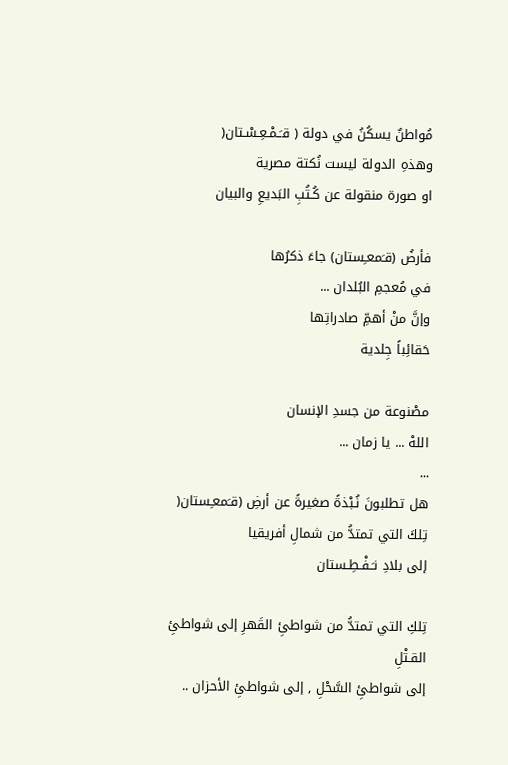مُواطنٌ يسكُنُ في دولة ( قـَـمْـعِـسْـتان(
وهذهِ الدولة ليست نُكتة مصرية
او صورة منقولة عن كُـتُبِ البَديعِ والبيان

فأرضُ (قـَمعـِستان) جاءَ ذكرُها
في مُعجمِ البُلدان ...
وإنَّ منْ أهمِّ صادراتِها
حَقائِباً جِلدية

مصْنوعة من جسدِ الإنسان
اللهْ ... يا زمان ...
...
هل تطلبونَ نُـبْذةً صغيرةً عن أرضِ (قـَمعـِستان(
تِلكَ التي تمتدُّ من شمالِ أفريقيا
إلى بلادِ نـَـفْـطِـستان

تِلكِ التي تمتدُّ من شواطئِ القَهرِ إلى شواطئِ
القـتْلِ
إلى شواطئِ السَّحْلِ , إلى شواطئِ الأحزان ..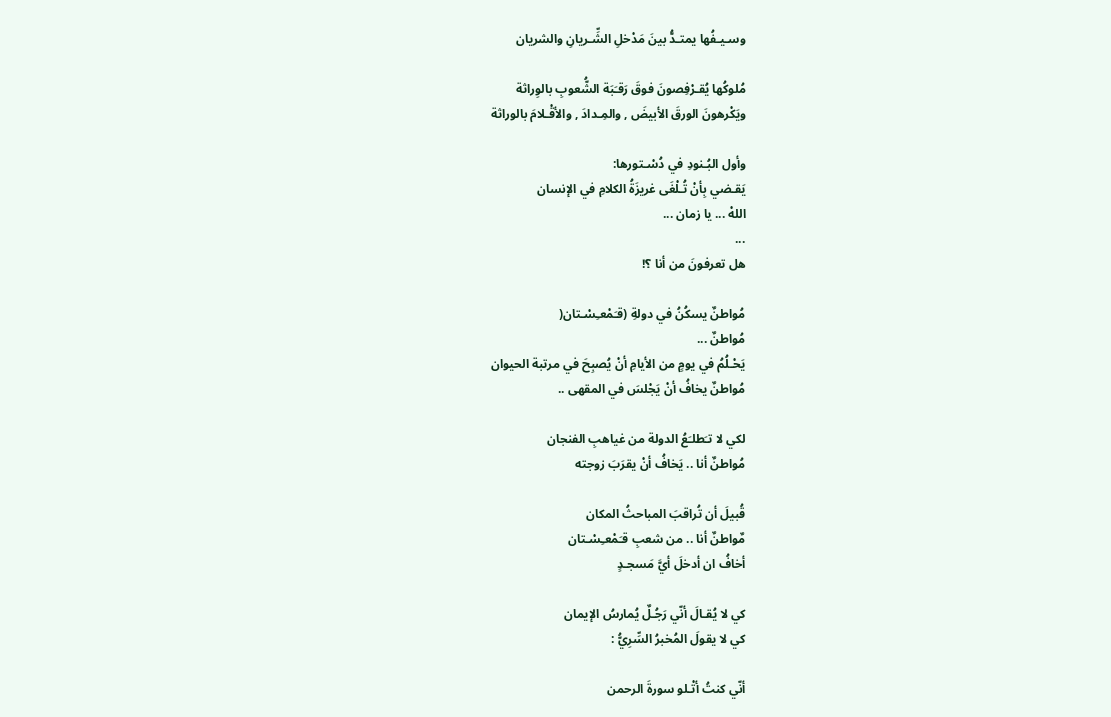وسـيـفُها يمتـدُّ بينَ مَدْخلِ الشِّـريانِ والشريان

مُلوكُها يُقـرْفِصونَ فوقَ رَقـَبَة الشُّعوبِ بالوِراثة
ويَكْرهونَ الورقَ الأبيضَ , والمِـدادَ , والأقْـلامَ بالوراثة

وأول البُـنودِ في دُسْـتورها:
يَقـضي بِأنْ تُـلْغَى غريزَةُ الكلامِ في الإنسان
اللهْ ... يا زمان ...
...
هل تعرفونَ من أنا ؟!

مُواطنٌ يسكُنُ في دولةِ (قـَمْعـِسْـتان(
مُواطنٌ ...
يَحْـلُمُ في يومٍ من الأيامِ أنْ يُصبِحَ في مرتبة الحيوان
مُواطنٌ يخافُ أنْ يَجْلسَ في المقهى ..

لكي لا تـَطلـَعُ الدولة من غياهبِ الفنجان
مُواطنٌ أنا .. يَخافُ أنْ يقرَبَ زوجته

قُبيلَ أن تُراقبَ المباحثُ المكان
مٌواطنٌ أنا .. من شعبِ قـَمْعـِسْـتان
أخافُ ان أدخلَ أيَّ مَسجـدٍ

كي لا يُقـالَ أنّي رَجُـلٌ يُمارسُ الإيمان
كي لا يقولَ المُخبرُ السِّرِيُّ :

أنّي كنتُ أتْـلو سورةَ الرحمن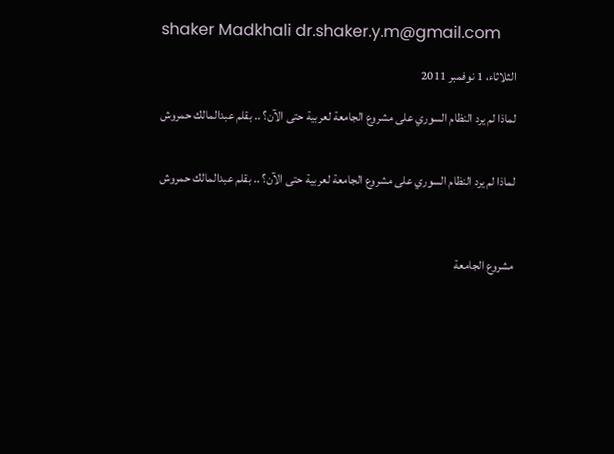shaker Madkhali dr.shaker.y.m@gmail.com

الثلاثاء، 1 نوفمبر 2011

لماذا لم يرد النظام السوري على مشروع الجامعة لعربية حتى الآن؟ .. بقلم عبدالمالك حمروش


لماذا لم يرد النظام السوري على مشروع الجامعة لعربية حتى الآن؟ .. بقلم عبدالمالك حمروش



مشروع الجامعة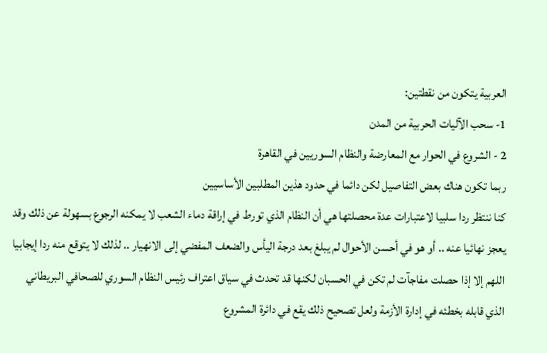العربية يتكون من نقطتين:
1- سحب الآليات الحربية من المدن
2 - الشروع في الحوار مع المعارضة والنظام السوريين في القاهرة
ربما تكون هناك بعض التفاصيل لكن دائما في حدود هذين المطلبين الأساسيين
كنا ننتظر ردا سلبيا لاعتبارات عدة محصلتها هي أن النظام الذي تورط في إراقة دماء الشعب لا يمكنه الرجوع بسهولة عن ذلك وقد يعجز نهائيا عنه .. أو هو في أحسن الأحوال لم يبلغ بعد درجة اليأس والضعف المفضي إلى الانهيار .. لذلك لا يتوقع منه ردا إيجابيا اللهم إلا إذا حصلت مفاجآت لم تكن في الحسبان لكنها قد تحدث في سياق اعتراف رئيس النظام السوري للصحافي البريطاني الذي قابله بخطئه في إدارة الأزمة ولعل تصحيح ذلك يقع في دائرة المشروع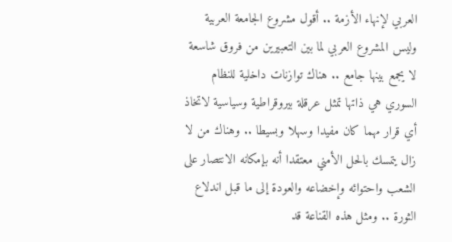العربي لإنهاء الأزمة .. أقول مشروع الجامعة العربية وليس المشروع العربي لما بين التعبيرين من فروق شاسعة لا يجمع بينها جامع .. هناك توازنات داخلية للنظام السوري هي ذاتها تمثل عرقلة بيروقراطية وسياسية لاتخاذ أي قرار مهما كان مفيدا وسهلا وبسيطا .. وهناك من لا زال يتمسك بالحل الأمني معتقدا أنه بإمكانه الانتصار على الشعب واحتوائه وإخضاعه والعودة إلى ما قبل اندلاع الثورة .. ومثل هذه القناعة قد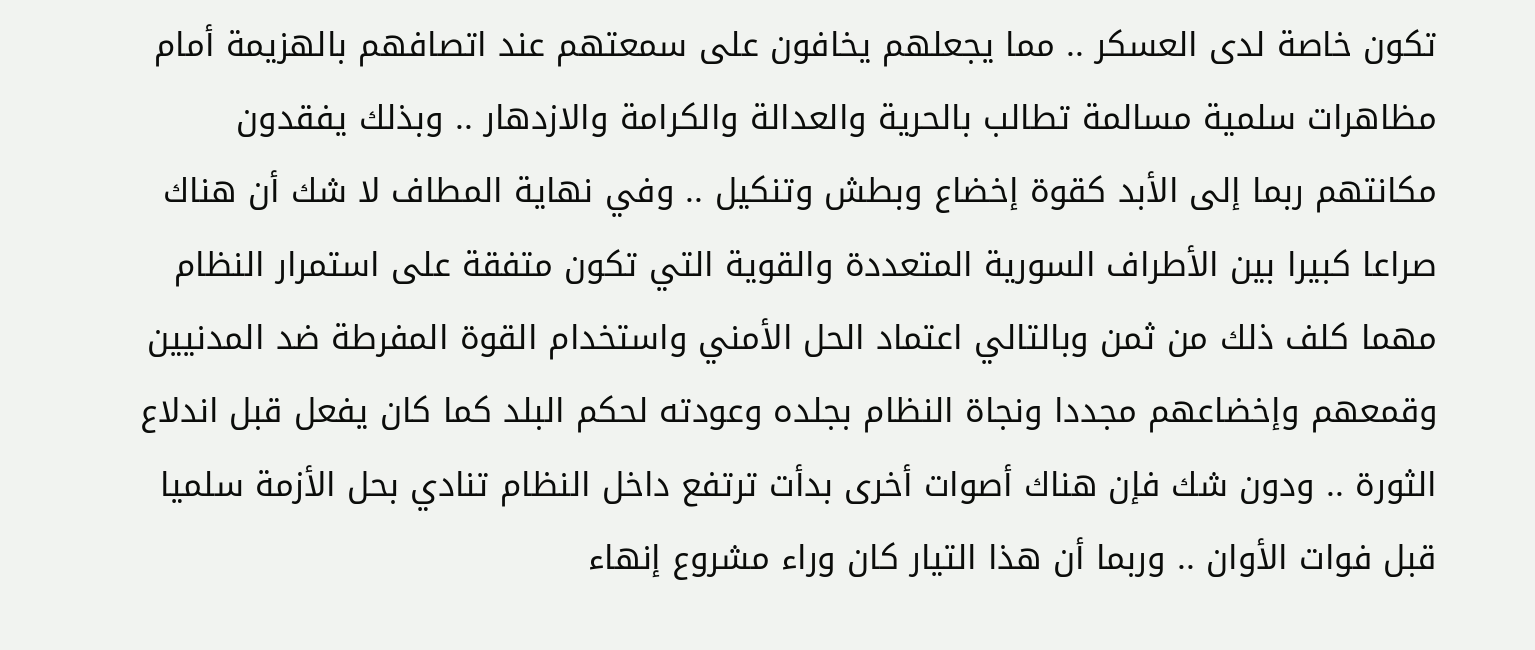تكون خاصة لدى العسكر .. مما يجعلهم يخافون على سمعتهم عند اتصافهم بالهزيمة أمام مظاهرات سلمية مسالمة تطالب بالحرية والعدالة والكرامة والازدهار .. وبذلك يفقدون مكانتهم ربما إلى الأبد كقوة إخضاع وبطش وتنكيل .. وفي نهاية المطاف لا شك أن هناك صراعا كبيرا بين الأطراف السورية المتعددة والقوية التي تكون متفقة على استمرار النظام مهما كلف ذلك من ثمن وبالتالي اعتماد الحل الأمني واستخدام القوة المفرطة ضد المدنيين وقمعهم وإخضاعهم مجددا ونجاة النظام بجلده وعودته لحكم البلد كما كان يفعل قبل اندلاع الثورة .. ودون شك فإن هناك أصوات أخرى بدأت ترتفع داخل النظام تنادي بحل الأزمة سلميا قبل فوات الأوان .. وربما أن هذا التيار كان وراء مشروع إنهاء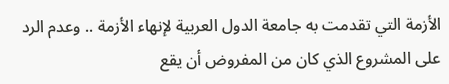الأزمة التي تقدمت به جامعة الدول العربية لإنهاء الأزمة .. وعدم الرد على المشروع الذي كان من المفروض أن يقع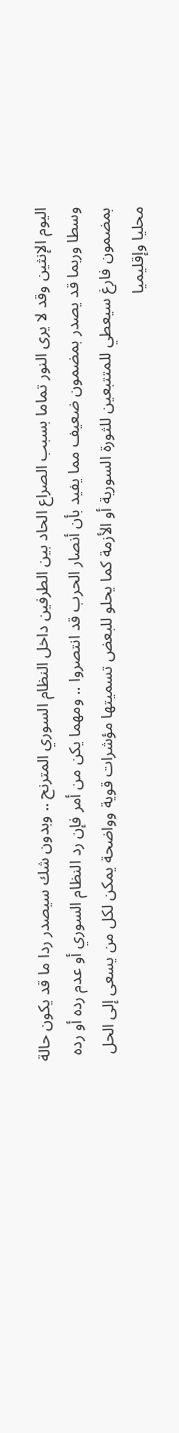اليوم الإنثين وقد لا يرى النور تماما بسبب الصراع الحاد بين الطرفين داخل النظام السوري المترنح .. وبدون شك سيصدر ردا ما قد يكون حالة وسطا وربما قد يصدر بمضمون ضعيف مما يفيد بأن أنصار الحرب قد انتصروا .. ومهما يكن من أمر فإن رد النظام السوري أو عدم رده أو رده بمضمون فارغ سيعطي للمتتبعين للثورة السورية أو الأزمة كما يحلو للبعض تسميتها مؤشرات قوية وواضحة يمكن لكل من يسعى إلى الحل محليا وإقليميا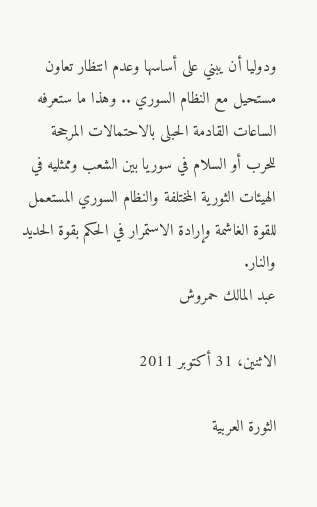ودوليا أن يبني على أساسها وعدم انتظار تعاون مستحيل مع النظام السوري .. وهذا ما ستعرفه الساعات القادمة الحبلى بالاحتمالات المرجحة للحرب أو السلام في سوريا بين الشعب وممثليه في الهيئات الثورية المختلفة والنظام السوري المستعمل للقوة الغاشمة وإرادة الاستمرار في الحكم بقوة الحديد والنار.
عبد المالك حمروش

الاثنين، 31 أكتوبر 2011

الثورة العربية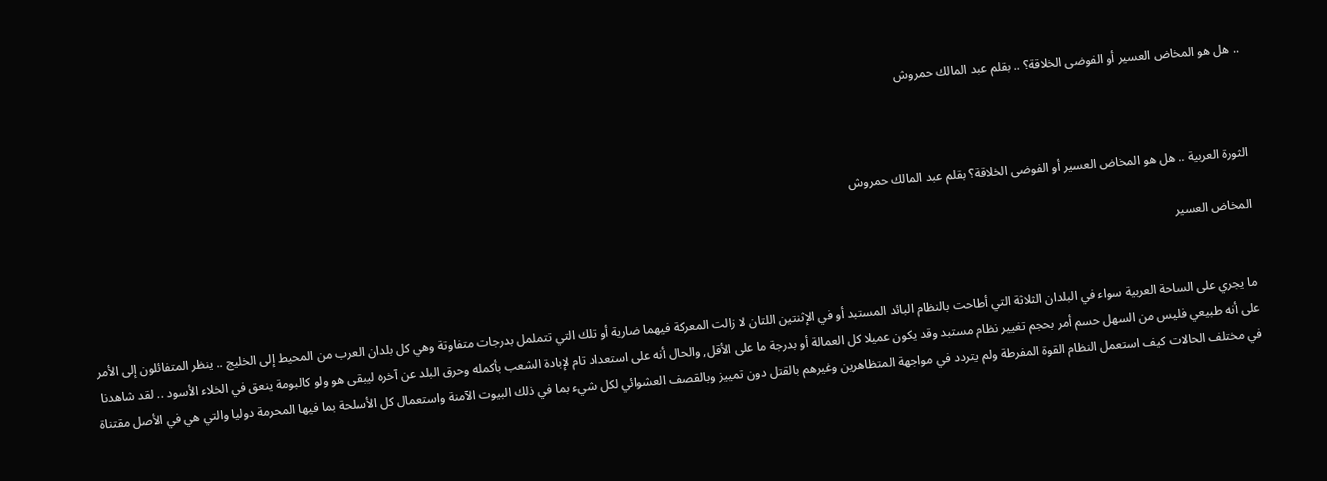.. هل هو المخاض العسير أو الفوضى الخلاقة؟ .. بقلم عبد المالك حمروش



الثورة العربية .. هل هو المخاض العسير أو الفوضى الخلاقة؟ بقلم عبد المالك حمروش

المخاض العسير


ما يجري على الساحة العربية سواء في البلدان الثلاثة التي أطاحت بالنظام البائد المستبد أو في الإثنتين اللتان لا زالت المعركة فيهما ضارية أو تلك التي تتململ بدرجات متفاوتة وهي كل بلدان العرب من المحيط إلى الخليج .. ينظر المتفائلون إلى الأمر على أنه طبيعي فليس من السهل حسم أمر بحجم تغيير نظام مستبد وقد يكون عميلا كل العمالة أو بدرجة ما على الأقل, والحال أنه على استعداد تام لإبادة الشعب بأكمله وحرق البلد عن آخره ليبقى هو ولو كالبومة ينعق في الخلاء الأسود .. لقد شاهدنا في مختلف الحالات كيف استعمل النظام القوة المفرطة ولم يتردد في مواجهة المتظاهرين وغيرهم بالقتل دون تمييز وبالقصف العشوائي لكل شيء بما في ذلك البيوت الآمنة واستعمال كل الأسلحة بما فيها المحرمة دوليا والتي هي في الأصل مقتناة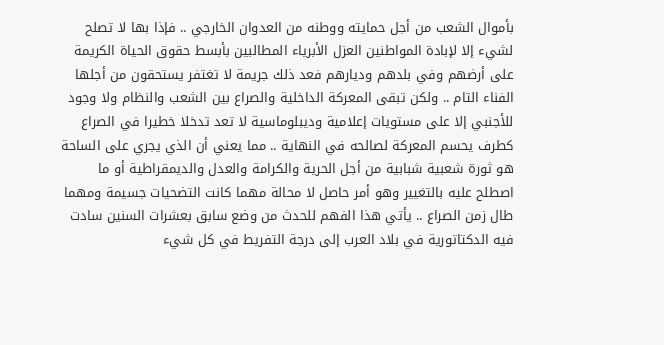بأموال الشعب من أجل حمايته ووطنه من العدوان الخارجي .. فإذا بها لا تصلح لشيء إلا لإبادة المواطنين العزل الأبرياء المطالبين بأبسط حقوق الحياة الكريمة على أرضهم وفي بلدهم وديارهم فعد ذلك جريمة لا تغتفر يستحقون من أجلها الفناء التام .. ولكن تبقى المعركة الداخلية والصراع بين الشعب والنظام ولا وجود للأجنبي إلا على مستويات إعلامية وديبلوماسية لا تعد تدخلا خطيرا في الصراع كطرف يحسم المعركة لصالحه في النهاية .. مما يعني أن الذي يجري على الساحة هو ثورة شعبية شبابية من أجل الحرية والكرامة والعدل والديمقراطية أو ما اصطلح عليه بالتغيير وهو أمر حاصل لا محالة مهما كانت التضحيات جسيمة ومهما طال زمن الصراع .. يأتي هذا الفهم للحدث من وضع سابق بعشرات السنين سادت فيه الدكتاتورية في بلاد العرب إلى درجة التفريط في كل شيء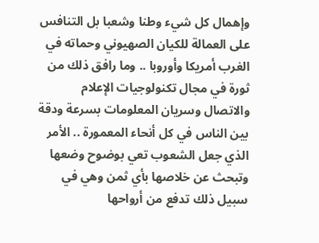وإهمال كل شيء وطنا وشعبا بل التنافس على العمالة للكيان الصهيوني وحماته في الغرب أمريكا وأوروبا .. وما رافق ذلك من ثورة في مجال تكنولوجيات الإعلام والاتصال وسريان المعلومات بسرعة ودقة بين الناس في كل أنحاء المعمورة .. الأمر الذي جعل الشعوب تعي بوضوح وضعها وتبحث عن خلاصها بأي ثمن وهي في سبيل ذلك تدفع من أرواحها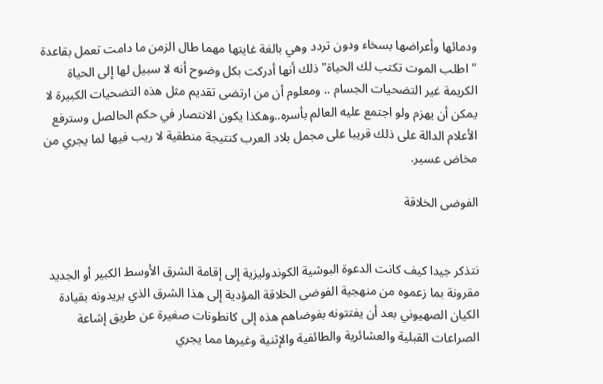ودمائها وأعراضها بسخاء ودون تردد وهي بالغة غايتها مهما طال الزمن ما دامت تعمل بقاعدة "اطلب الموت تكتب لك الحياة" ذلك أنها أدركت بكل وضوح أنه لا سبيل لها إلى الحياة الكريمة غير التضحيات الجسام .. ومعلوم أن من ارتضى تقديم مثل هذه التضحيات الكبيرة لا يمكن أن يهزم ولو اجتمع عليه العالم بأسره..وهكذا يكون الانتصار في حكم الحالصل وسترفع الأعلام الدالة على ذلك قريبا على مجمل بلاد العرب كنتيجة منطقية لا ريب فيها لما يجري من مخاض عسير.

الفوضى الخلاقة


نتذكر جيدا كيف كانت الدعوة البوشية الكوندوليزية إلى إقامة الشرق الأوسط الكبير أو الجديد مقرونة بما زعموه من منهجية الفوضى الخلاقة المؤدية إلى هذا الشرق الذي يريدونه بقيادة الكيان الصهيوني بعد أن يفتتونه بفوضاهم هذه إلى كانطونات صغيرة عن طريق إشاعة الصراعات القبلية والعشائرية والطائفية والإثنية وغيرها مما يجري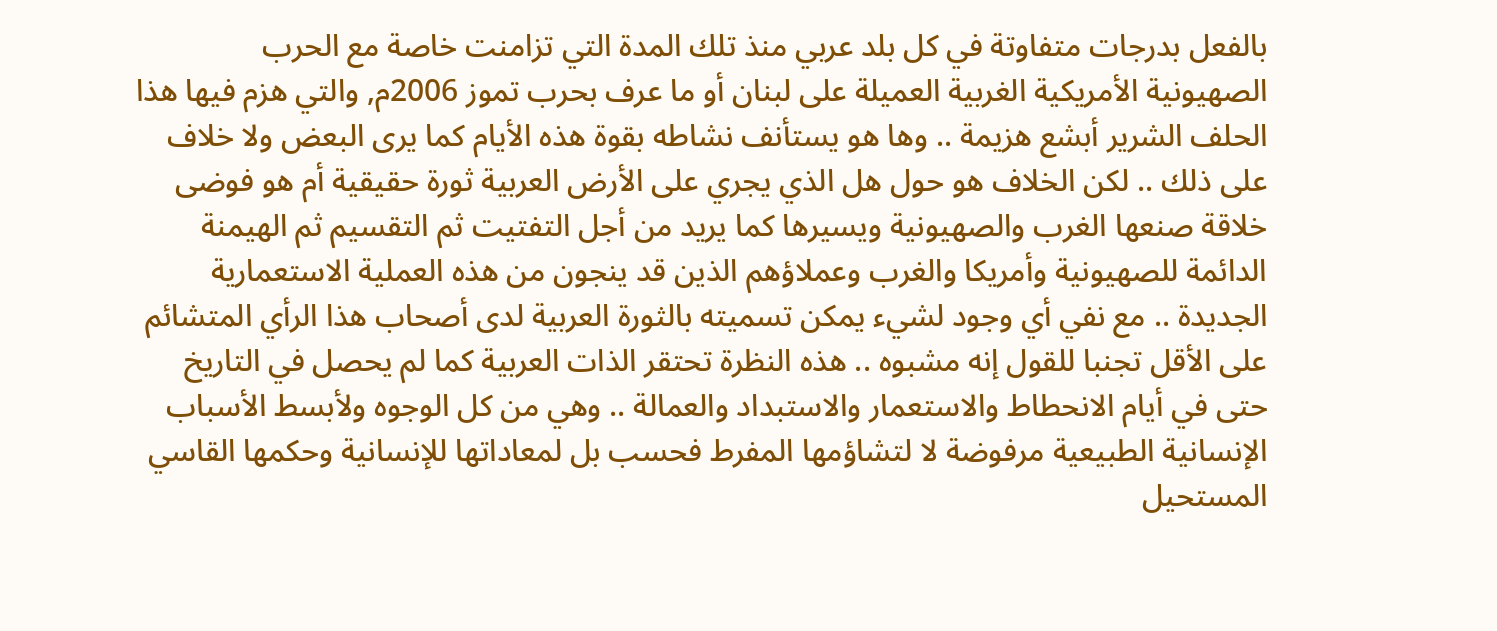بالفعل بدرجات متفاوتة في كل بلد عربي منذ تلك المدة التي تزامنت خاصة مع الحرب الصهيونية الأمريكية الغربية العميلة على لبنان أو ما عرف بحرب تموز 2006م, والتي هزم فيها هذا الحلف الشرير أبشع هزيمة .. وها هو يستأنف نشاطه بقوة هذه الأيام كما يرى البعض ولا خلاف على ذلك .. لكن الخلاف هو حول هل الذي يجري على الأرض العربية ثورة حقيقية أم هو فوضى خلاقة صنعها الغرب والصهيونية ويسيرها كما يريد من أجل التفتيت ثم التقسيم ثم الهيمنة الدائمة للصهيونية وأمريكا والغرب وعملاؤهم الذين قد ينجون من هذه العملية الاستعمارية الجديدة .. مع نفي أي وجود لشيء يمكن تسميته بالثورة العربية لدى أصحاب هذا الرأي المتشائم على الأقل تجنبا للقول إنه مشبوه .. هذه النظرة تحتقر الذات العربية كما لم يحصل في التاريخ حتى في أيام الانحطاط والاستعمار والاستبداد والعمالة .. وهي من كل الوجوه ولأبسط الأسباب الإنسانية الطبيعية مرفوضة لا لتشاؤمها المفرط فحسب بل لمعاداتها للإنسانية وحكمها القاسي المستحيل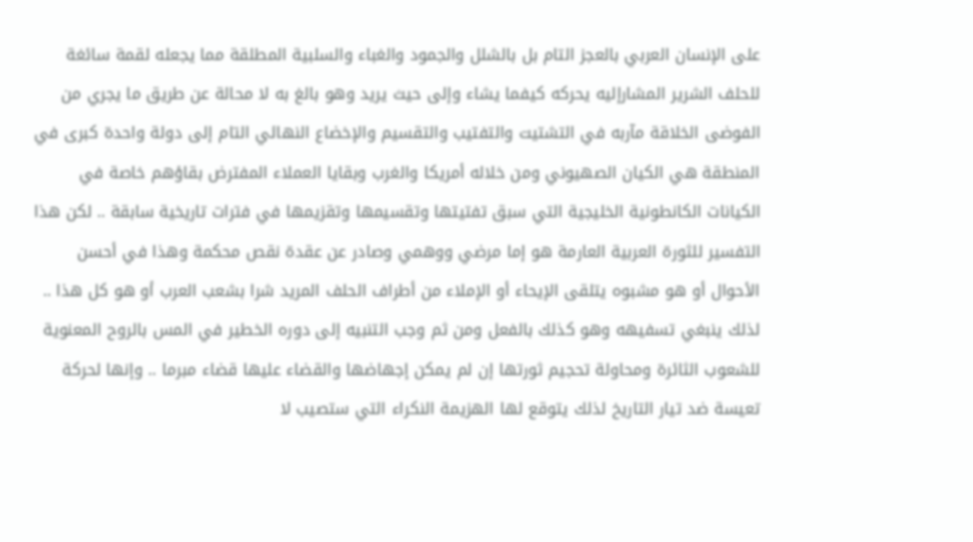على الإنسان العربي بالعجز التام بل بالشلل والجمود والغباء والسلبية المطلقة مما يجعله لقمة سائغة للحلف الشرير المشارإليه يحركه كيفما يشاء وإلى حيث يريد وهو بالغ به لا محالة عن طريق ما يجري من الفوضى الخلاقة مآربه في التشتيت والتفتيب والتقسيم والإخضاع النهائي التام إلى دولة واحدة كبرى في المنطقة هي الكيان الصهيوني ومن خلاله أمريكا والغرب وبقايا العملاء المفترض بقاؤهم خاصة في الكيانات الكانطونية الخليجية التي سبق تفتيتها وتقسيمها وتقزيمها في فترات تاريخية سابقة .. لكن هذا التفسير للثورة العربية العارمة هو إما مرضي ووهمي وصادر عن عقدة نقص محكمة وهذا في أحسن الأحوال أو هو مشبوه يتلقى الإيحاء أو الإملاء من أطراف الحلف المريد شرا بشعب العرب أو هو كل هذا .. لذلك ينبغي تسفيهه وهو كذلك بالفعل ومن ثم وجب التنبيه إلى دوره الخطير في المس بالروح المعنوية للشعوب الثائرة ومحاولة تحجيم ثورتها إن لم يمكن إجهاضها والقضاء عليها قضاء مبرما .. وإنها لحركة تعيسة ضد تيار التاريخ لذلك يتوقع لها الهزيمة النكراء التي ستصيب لا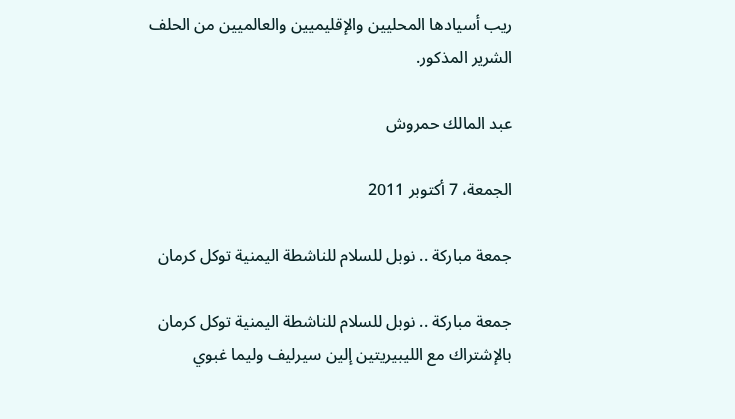ريب أسيادها المحليين والإقليميين والعالميين من الحلف الشرير المذكور.

عبد المالك حمروش

الجمعة، 7 أكتوبر 2011

جمعة مباركة .. نوبل للسلام للناشطة اليمنية توكل كرمان

جمعة مباركة .. نوبل للسلام للناشطة اليمنية توكل كرمان بالإشتراك مع الليبيريتين إلين سيرليف وليما غبوي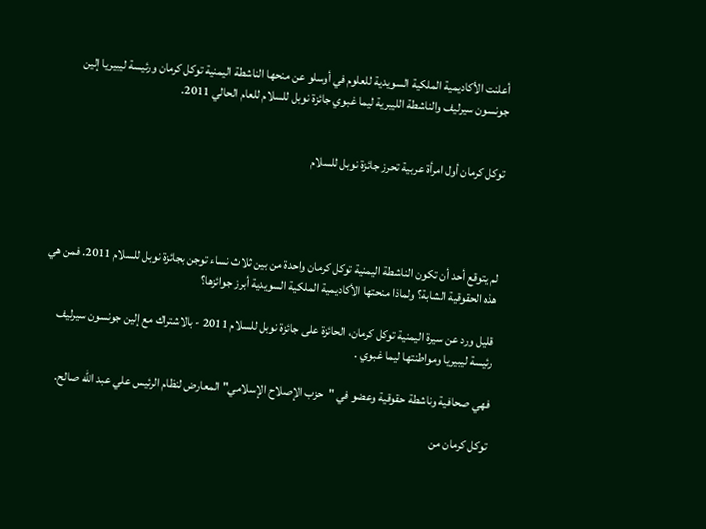أعلنت الأكاديمية الملكية السويدية للعلوم في أوسلو عن منحها الناشطة اليمنية توكل كرمان ورئيسة ليبيريا إلين جونسون سيرليف والناشطة الليبرية ليما غبوي جائزة نوبل للسلام للعام الحالي 2011.


توكل كرمان أول امرأة عربية تحرز جائزة نوبل للسلام




لم يتوقع أحد أن تكون الناشطة اليمنية توكل كرمان واحدة من بين ثلاث نساء توجن بجائزة نوبل للسلام 2011. فمن هي هذه الحقوقية الشابة؟ ولماذا منحتها الأكاديمية الملكية السويدية أبرز جوائزها؟

قليل ورد عن سيرة اليمنية توكل كرمان، الحائزة على جائزة نوبل للسلام 2011 - بالاشتراك مع إلين جونسون سيرليف رئيسة ليبيريا ومواطنتها ليما غبوي .

فهي صحافية وناشطة حقوقية وعضو في "حزب الإصلاح الإسلامي" المعارض لنظام الرئيس علي عبد الله صالح.

توكل كرمان من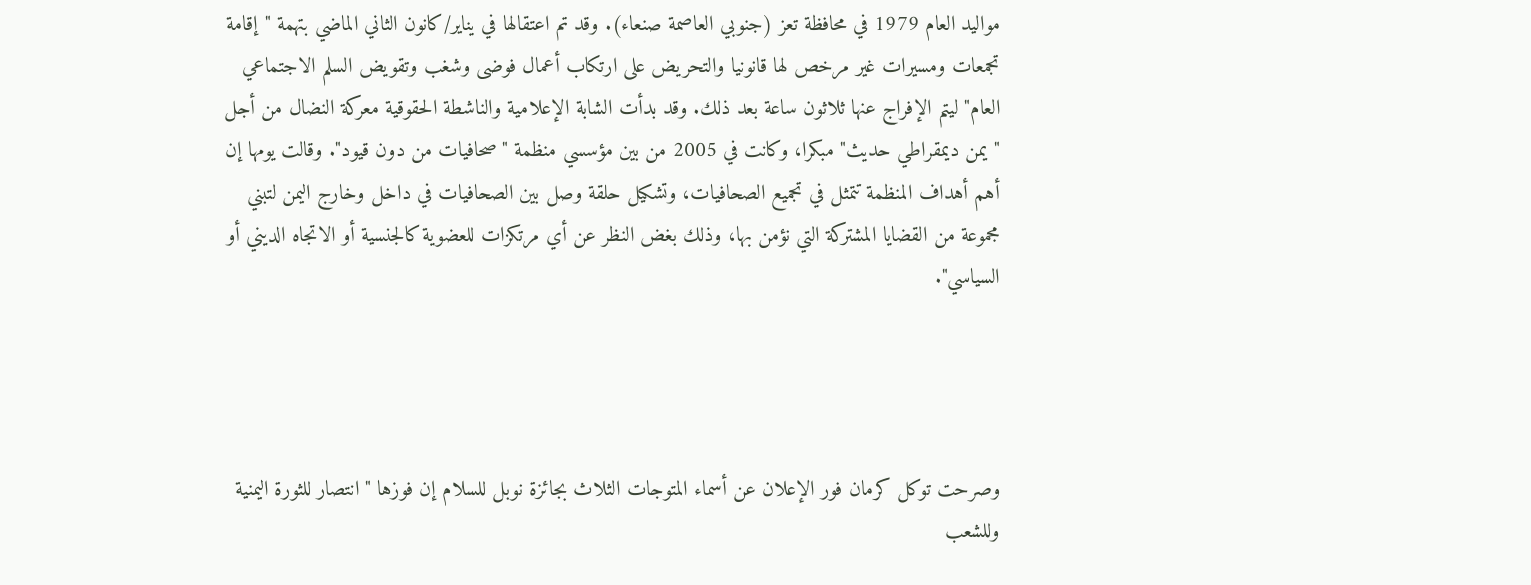مواليد العام 1979 في محافظة تعز (جنوبي العاصمة صنعاء). وقد تم اعتقالها في يناير/كانون الثاني الماضي بتهمة "إقامة تجمعات ومسيرات غير مرخص لها قانونيا والتحريض على ارتكاب أعمال فوضى وشغب وتقويض السلم الاجتماعي العام" ليتم الإفراج عنها ثلاثون ساعة بعد ذلك. وقد بدأت الشابة الإعلامية والناشطة الحقوقية معركة النضال من أجل "يمن ديمقراطي حديث" مبكرا، وكانت في 2005 من بين مؤسسي منظمة "صحافيات من دون قيود". وقالت يومها إن أهم أهداف المنظمة تتمثل في تجميع الصحافيات، وتشكيل حلقة وصل بين الصحافيات في داخل وخارج اليمن لتبني مجموعة من القضايا المشتركة التي نؤمن بها، وذلك بغض النظر عن أي مرتكزات للعضوية كالجنسية أو الاتجاه الديني أو السياسي".




وصرحت توكل كرمان فور الإعلان عن أسماء المتوجات الثلاث بجائزة نوبل للسلام إن فوزها "انتصار للثورة اليمنية وللشعب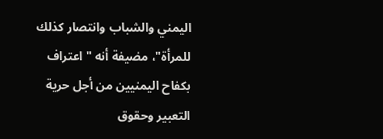اليمني والشباب وانتصار كذلك للمرأة"، مضيفة أنه "اعتراف بكفاح اليمنيين من أجل حرية التعبير وحقوق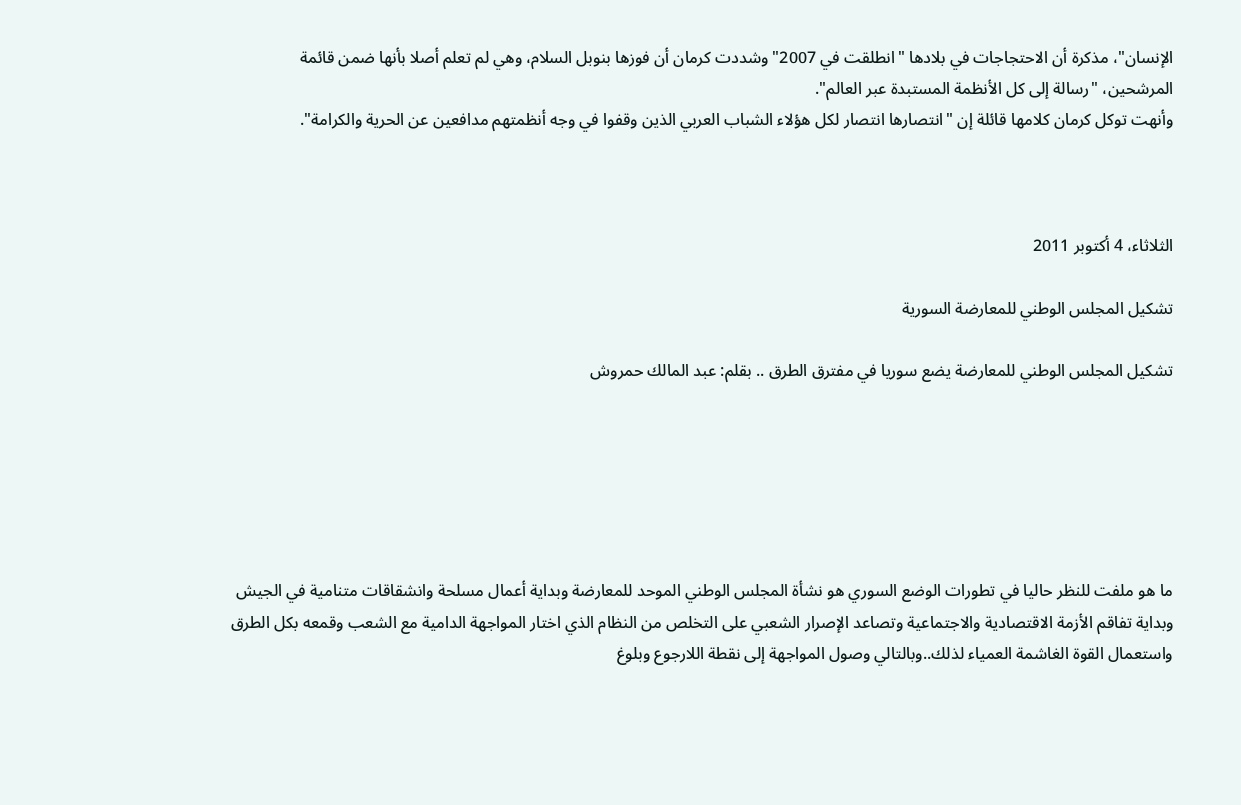الإنسان"، مذكرة أن الاحتجاجات في بلادها "انطلقت في 2007" وشددت كرمان أن فوزها بنوبل السلام، وهي لم تعلم أصلا بأنها ضمن قائمة المرشحين، "رسالة إلى كل الأنظمة المستبدة عبر العالم".
وأنهت توكل كرمان كلامها قائلة إن "انتصارها انتصار لكل هؤلاء الشباب العربي الذين وقفوا في وجه أنظمتهم مدافعين عن الحرية والكرامة".



الثلاثاء، 4 أكتوبر 2011

تشكيل المجلس الوطني للمعارضة السورية

تشكيل المجلس الوطني للمعارضة يضع سوريا في مفترق الطرق .. بقلم: عبد المالك حمروش






ما هو ملفت للنظر حاليا في تطورات الوضع السوري هو نشأة المجلس الوطني الموحد للمعارضة وبداية أعمال مسلحة وانشقاقات متنامية في الجيش وبداية تفاقم الأزمة الاقتصادية والاجتماعية وتصاعد الإصرار الشعبي على التخلص من النظام الذي اختار المواجهة الدامية مع الشعب وقمعه بكل الطرق واستعمال القوة الغاشمة العمياء لذلك..وبالتالي وصول المواجهة إلى نقطة اللارجوع وبلوغ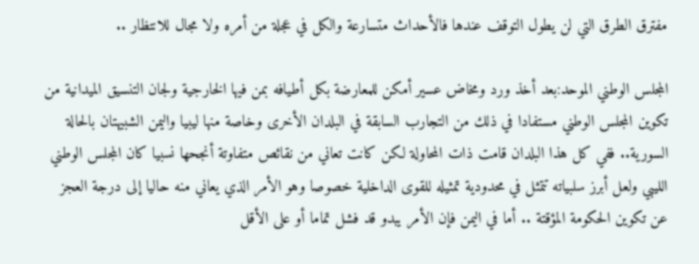مفترق الطرق التي لن يطول التوقف عندها فالأحداث متسارعة والكل في عجلة من أمره ولا مجال للانتظار ..

المجلس الوطني الموحد:بعد أخذ ورد ومخاض عسير أمكن للمعارضة بكل أطيافه بمن فيها الخارجية ولجان التنسيق الميدانية من تكوين المجلس الوطني مستفادا في ذلك من التجارب السابقة في البلدان الأخرى وخاصة منها ليبيا واليمن الشبيهتان بالحالة السورية.. ففي كل هذا البلدان قامت ذات المحاولة لكن كانت تعاني من نقائص متفاوتة أنجحها نسبيا كان المجلس الوطني الليبي ولعل أبرز سلبياته تتمثل في محدودية تمثيله للقوى الداخلية خصوصا وهو الأمر الذي يعاني منه حاليا إلى درجة العجز عن تكوين الحكومة المؤقتة .. أما في اليمن فإن الأمر يبدو قد فشل تماما أو على الأقل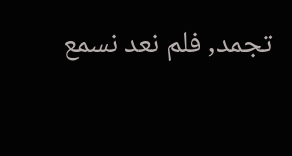تجمد, فلم نعد نسمع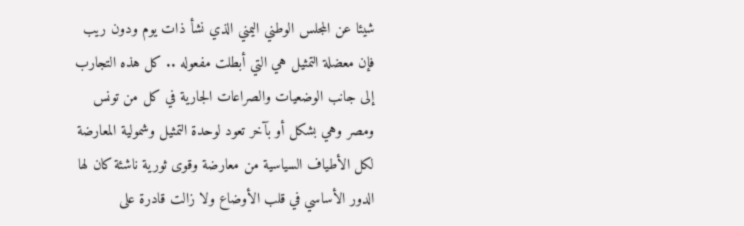شيئا عن المجلس الوطني اليمني الذي نشأ ذات يوم ودون ريب فإن معضلة التمثيل هي التي أبطلت مفعوله .. كل هذه التجارب إلى جانب الوضعيات والصراعات الجارية في كل من تونس ومصر وهي بشكل أو بآخر تعود لوحدة التمثيل وشمولية المعارضة لكل الأطياف السياسية من معارضة وقوى ثورية ناشئة كان لها الدور الأساسي في قلب الأوضاع ولا زالت قادرة على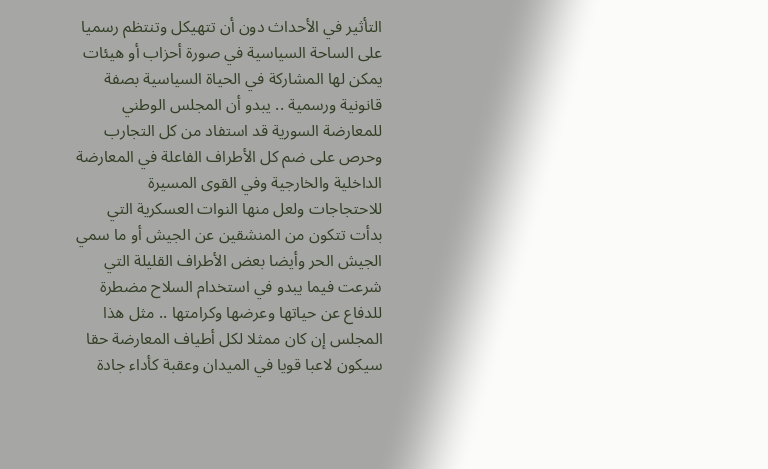التأثير في الأحداث دون أن تتهيكل وتنتظم رسميا على الساحة السياسية في صورة أحزاب أو هيئات يمكن لها المشاركة في الحياة السياسية بصفة قانونية ورسمية .. يبدو أن المجلس الوطني للمعارضة السورية قد استفاد من كل التجارب وحرص على ضم كل الأطراف الفاعلة في المعارضة الداخلية والخارجية وفي القوى المسيرة للاحتجاجات ولعل منها النوات العسكرية التي بدأت تتكون من المنشقين عن الجيش أو ما سمي الجيش الحر وأيضا بعض الأطراف القليلة التي شرعت فيما يبدو في استخدام السلاح مضطرة للدفاع عن حياتها وعرضها وكرامتها .. مثل هذا المجلس إن كان ممثلا لكل أطياف المعارضة حقا سيكون لاعبا قويا في الميدان وعقبة كأداء جادة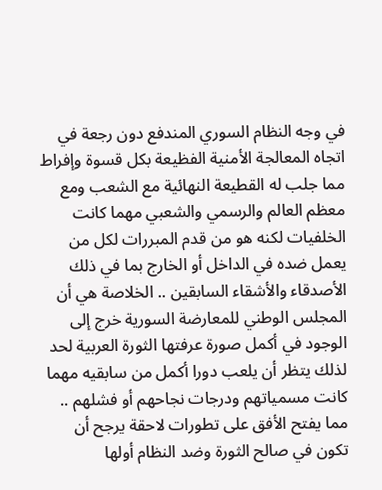في وجه النظام السوري المندفع دون رجعة في اتجاه المعالجة الأمنية الفظيعة بكل قسوة وإفراط مما جلب له القطيعة النهائية مع الشعب ومع معظم العالم والرسمي والشعبي مهما كانت الخلفيات لكنه هو من قدم المبررات لكل من يعمل ضده في الداخل أو الخارج بما في ذلك الأصدقاء والأشقاء السابقين .. الخلاصة هي أن المجلس الوطني للمعارضة السورية خرج إلى الوجود في أكمل صورة عرفتها الثورة العربية لحد لذلك يتظر أن يلعب دورا أكمل من سابقيه مهما كانت مسمياتهم ودرجات نجاحهم أو فشلهم .. مما يفتح الأفق على تطورات لاحقة يرجح أن تكون في صالح الثورة وضد النظام أولها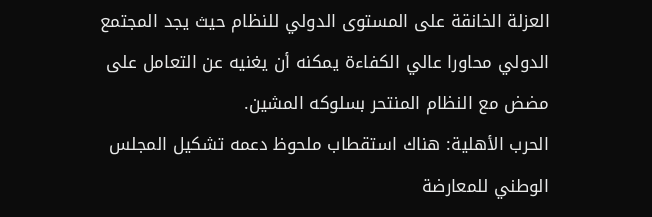العزلة الخانقة على المستوى الدولي للنظام حيث يجد المجتمع الدولي محاورا عالي الكفاءة يمكنه أن يغنيه عن التعامل على مضض مع النظام المنتحر بسلوكه المشين.
الحرب الأهلية: هناك استقطاب ملحوظ دعمه تشكيل المجلس الوطني للمعارضة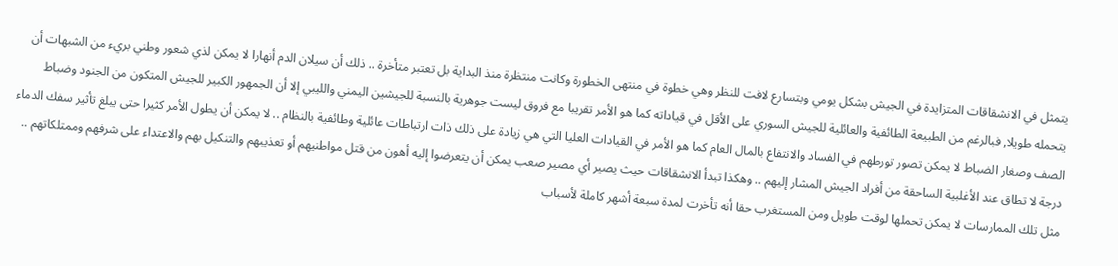يتمثل في الانشقاقات المتزايدة في الجيش بشكل يومي وبتسارع لافت للنظر وهي خطوة في منتهى الخطورة وكانت منتظرة منذ البداية بل تعتبر متأخرة .. ذلك أن سيلان الدم أنهارا لا يمكن لذي شعور وطني بريء من الشبهات أن يتحمله طويلا, فبالرغم من الطبيعة الطائفية والعائلية للجيش السوري على الأقل في قياداته كما هو الأمر تقريبا مع فروق ليست جوهرية بالنسبة للجيشين اليمني والليبي إلا أن الجمهور الكبير للجيش المتكون من الجنود وضباط الصف وصغار الضباط لا يمكن تصور تورطهم في الفساد والانتفاع بالمال العام كما هو الأمر في القيادات العليا التي هي زيادة على ذلك ذات ارتباطات عائلية وطائفية بالنظام .. لا يمكن أن يطول الأمر كثيرا حتى يبلغ تأثير سفك الدماء درجة لا تطاق عند الأغلبية الساحقة من أفراد الجيش المشار إليهم .. وهكذا تبدأ الانشقاقات حيث يصير أي مصير صعب يمكن أن يتعرضوا إليه أهون من قتل مواطنيهم أو تعذيبهم والتنكيل بهم والاعتداء على شرفهم وممتلكاتهم .. مثل تلك الممارسات لا يمكن تحملها لوقت طويل ومن المستغرب حقا أنه تأخرت لمدة سبعة أشهر كاملة لأسباب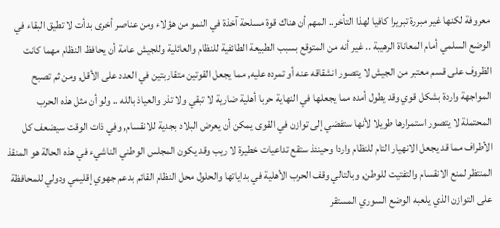معروفة لكنها غير مبررة تبريرا كافيا لهذا التأخر.. المهم أن هناك قوة مسلحة آخذة في النمو من هؤلاء ومن عناصر أخرى بدأت لا تطيق البقاء في الوضع السلمي أمام المعاناة الرهيبة .. غير أنه من المتوقع بسبب الطبيعة الطائفية للنظام والعائلية وللجيش عامة أن يحافظ النظام مهما كانت الظروف على قسم معتبر من الجيش لا يتصور انشقاقه عنه أو تمرده عليه, مما يجعل القوتين متقاربتين في العدد على الأقل, ومن ثم تصبح المواجهة واردة بشكل قوي وقد يطول أمده مما يجعلها في النهاية حربا أهلية ضارية لا تبقي ولا تذر والعياذ بالله .. ولو أن مثل هذه الحرب المحتملة لا يتصور استمرارها طويلا لأنها ستفضي إلى توازن في القوى يمكن أن يعرض البلاد بجدية للانقسام, وفي ذات الوقت سيضعف كل الأطراف مما قد يجعل الانهيار التام للنظام واردا وحينئذ ستقع تداعيات خطيرة لا ريب وقد يكون المجلس الوطني الناشيء في هذه الحالة هو المنقذ المنتظر لمنع الانقسام والتفتيت للوطن, وبالتالي وقف الحرب الأهلية في بداياتها والحلول محل النظام القائم بدعم جهوي إقليمي ودولي للمحافظة على التوازن الذي يلعبه الوضع السوري المستقر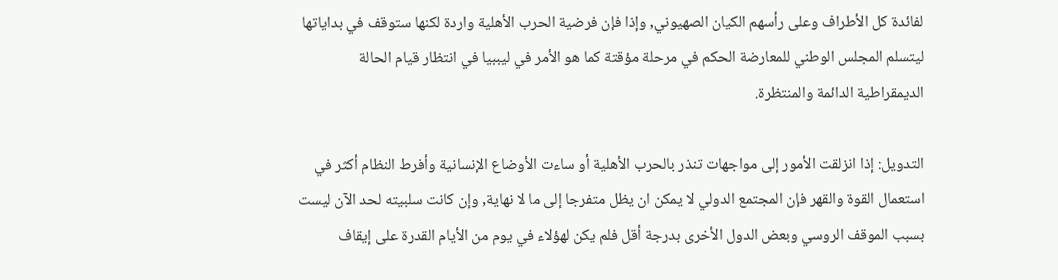لفائدة كل الأطراف وعلى رأسهم الكيان الصهيوني, وإذا فإن فرضية الحرب الأهلية واردة لكنها ستوقف في بداياتها ليتسلم المجلس الوطني للمعارضة الحكم في مرحلة مؤقتة كما هو الأمر في ليببيا في انتظار قيام الحالة الديمقراطية الدائمة والمنتظرة.

التدويل: إذا انزلقت الأمور إلى مواجهات تنذر بالحرب الأهلية أو ساءت الأوضاع الإنسانية وأفرط النظام أكثر في استعمال القوة والقهر فإن المجتمع الدولي لا يمكن ان يظل متفرجا إلى ما لا نهاية, وإن كانت سلبيته لحد الآن ليست بسبب الموقف الروسي وبعض الدول الأخرى بدرجة أقل فلم يكن لهؤلاء في يوم من الأيام القدرة على إيقاف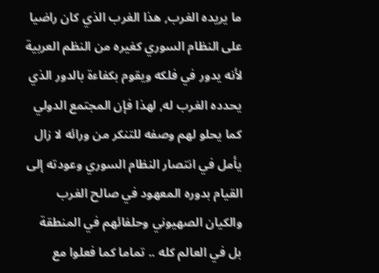ما يريده الغرب, هذا الغرب الذي كان راضيا على النظام السوري كغيره من النظم العربية لأنه يدور في فلكه ويقوم بكفاءة بالدور الذي يحدده الغرب له, لهذا فإن المجتمع الدولي كما يحلو لهم وصفه للتنكر من ورائه لا زال يأمل في انتصار النظام السوري وعودته إلى القيام بدوره المعهود في صالح الغرب والكيان الصهيوني وحلفائهم في المنطقة بل في العالم كله .. تماما كما فعلوا مع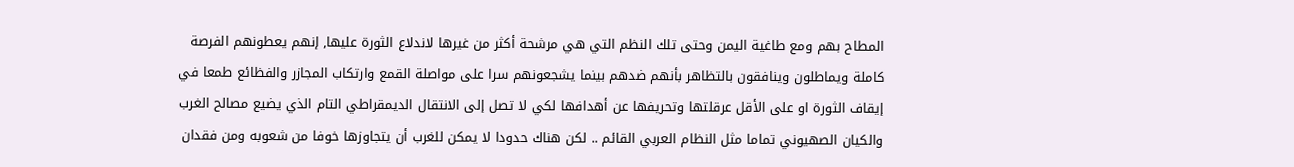المطاح بهم ومع طاغية اليمن وحتى تلك النظم التي هي مرشحة أكثر من غيرها لاندلاع الثورة عليها, إنهم يعطونهم الفرصة كاملة ويماطلون وينافقون بالتظاهر بأنهم ضدهم بينما يشجعونهم سرا على مواصلة القمع وارتكاب المجازر والفظائع طمعا في إيقاف الثورة او على الأقل عرقلتها وتحريفها عن أهدافها لكي لا تصل إلى الانتقال الديمقراطي التام الذي يضيع مصالح الغرب والكيان الصهيوني تماما مثل النظام العربي القائم .. لكن هناك حدودا لا يمكن للغرب أن يتجاوزها خوفا من شعوبه ومن فقدان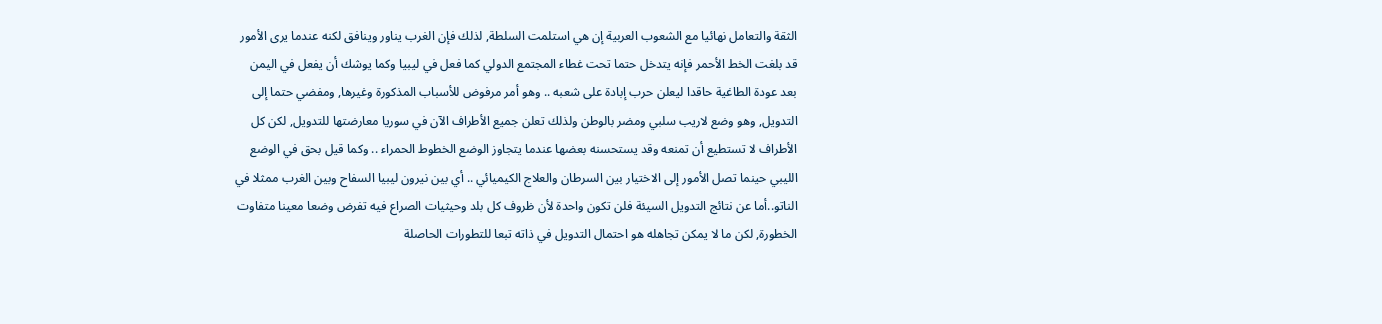الثقة والتعامل نهائيا مع الشعوب العربية إن هي استلمت السلطة, لذلك فإن الغرب يناور وينافق لكنه عندما يرى الأمور قد بلغت الخط الأحمر فإنه يتدخل حتما تحت غطاء المجتمع الدولي كما فعل في ليبيا وكما يوشك أن يفعل في اليمن بعد عودة الطاغية حاقدا ليعلن حرب إبادة على شعبه .. وهو أمر مرفوض للأسباب المذكورة وغيرها, ومفضي حتما إلى التدويل, وهو وضع لاريب سلبي ومضر بالوطن ولذلك تعلن جميع الأطراف الآن في سوريا معارضتها للتدويل, لكن كل الأطراف لا تستطيع أن تمنعه وقد يستحسنه بعضها عندما يتجاوز الوضع الخطوط الحمراء .. وكما قيل بحق في الوضع الليبي حينما تصل الأمور إلى الاختيار بين السرطان والعلاج الكيميائي .. أي بين نيرون ليبيا السفاح وبين الغرب ممثلا في الناتو..أما عن نتائج التدويل السيئة فلن تكون واحدة لأن ظروف كل بلد وحيثيات الصراع فيه تفرض وضعا معينا متفاوت الخطورة, لكن ما لا يمكن تجاهله هو احتمال التدويل في ذاته تبعا للتطورات الحاصلة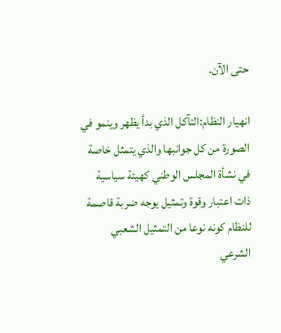حتى الآن.

انهيار النظام:التآكل الذي بدأ يظهر وينمو في الصورة من كل جوانبها والذي يتمثل خاصة في نشأة المجلس الوطني كهيئة سياسية ذات اعتبار وقوة وتمثيل يوجه ضربة قاصمة للنظام كونه نوعا من التمثيل الشعبي الشرعي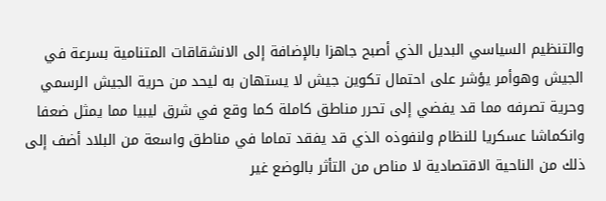والتنظيم السياسي البديل الذي أصبح جاهزا بالإضافة إلى الانشقاقات المتنامية بسرعة في الجيش وهوأمر يؤشر على احتمال تكوين جيش لا يستهان به ليحد من حرية الجيش الرسمي وحرية تصرفه مما قد يفضي إلى تحرر مناطق كاملة كما وقع في شرق ليبيا مما يمثل ضعفا وانكماشا عسكريا للنظام ولنفوذه الذي قد يفقد تماما في مناطق واسعة من البلاد أضف إلى ذلك من الناحية الاقتصادية لا مناص من التأثر بالوضع غير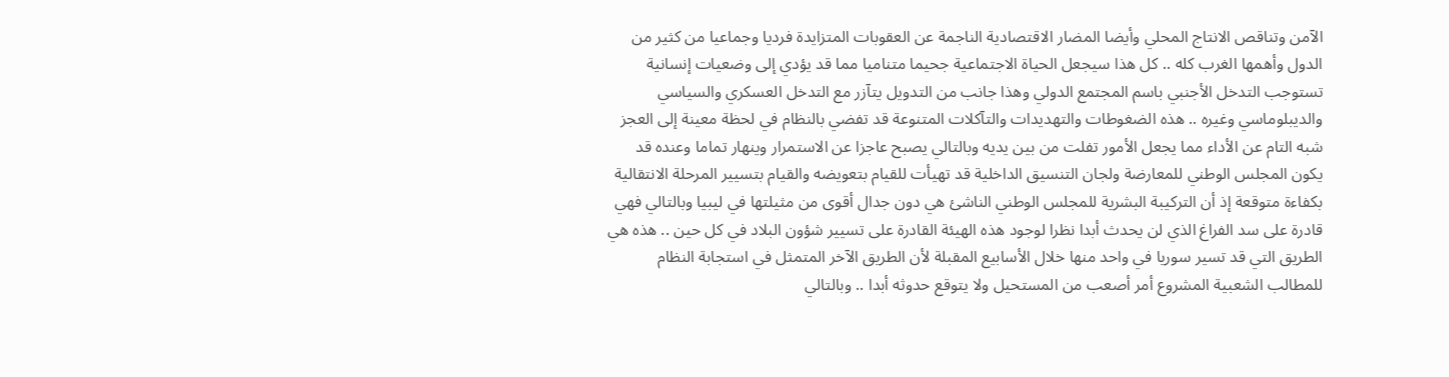الآمن وتناقص الانتاج المحلي وأيضا المضار الاقتصادية الناجمة عن العقوبات المتزايدة فرديا وجماعيا من كثير من الدول وأهمها الغرب كله .. كل هذا سيجعل الحياة الاجتماعية جحيما متناميا مما قد يؤدي إلى وضعيات إنسانية تستوجب التدخل الأجنبي باسم المجتمع الدولي وهذا جانب من التدويل يتآزر مع التدخل العسكري والسياسي والديبلوماسي وغيره .. هذه الضغوطات والتهديدات والتآكلات المتنوعة قد تفضي بالنظام في لحظة معينة إلى العجز شبه التام عن الأداء مما يجعل الأمور تفلت من بين يديه وبالتالي يصبح عاجزا عن الاستمرار وينهار تماما وعنده قد يكون المجلس الوطني للمعارضة ولجان التنسيق الداخلية قد تهيأت للقيام بتعويضه والقيام بتسيير المرحلة الانتقالية بكفاءة متوقعة إذ أن التركيبة البشرية للمجلس الوطني الناشئ هي دون جدال أقوى من مثيلتها في ليبيا وبالتالي فهي قادرة على سد الفراغ الذي لن يحدث أبدا نظرا لوجود هذه الهيئة القادرة على تسيير شؤون البلاد في كل حين .. هذه هي الطريق التي قد تسير سوريا في واحد منها خلال الأسابيع المقبلة لأن الطريق الآخر المتمثل في استجابة النظام للمطالب الشعبية المشروع أمر أصعب من المستحيل ولا يتوقع حدوثه أبدا .. وبالتالي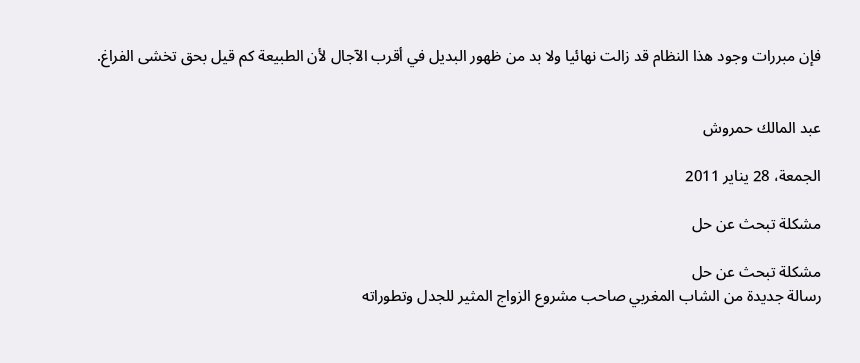فإن مبررات وجود هذا النظام قد زالت نهائيا ولا بد من ظهور البديل في أقرب الآجال لأن الطبيعة كم قيل بحق تخشى الفراغ.


عبد المالك حمروش

الجمعة، 28 يناير 2011

مشكلة تبحث عن حل

مشكلة تبحث عن حل
رسالة جديدة من الشاب المغربي صاحب مشروع الزواج المثير للجدل وتطوراته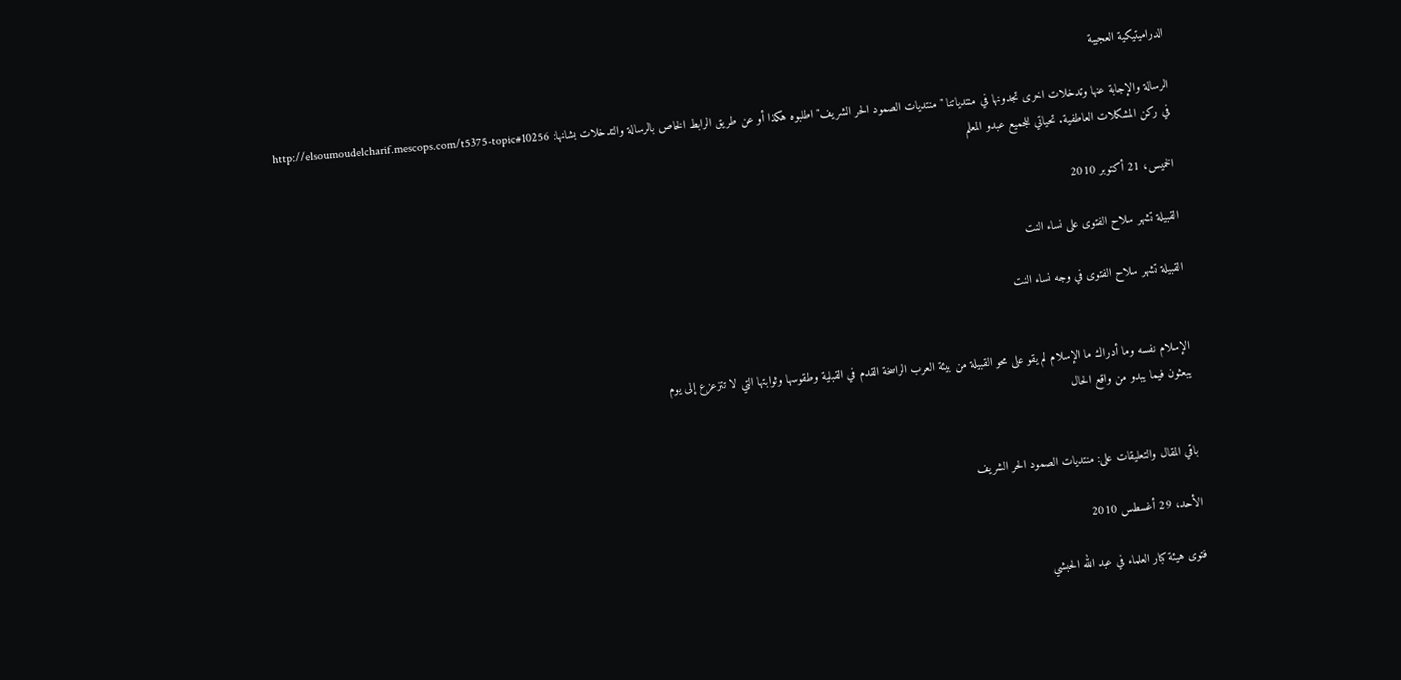الدراميتيكية العجيبة

الرسالة والإجابة عنها وتدخلات اخرى تجدونها في منتدياتنا "منتديات الصمود الحر الشريف" اطلبوه هكذا أو عن طريق الرابط الخاص بالرسالة والتدخلات بشانها: http://elsoumoudelcharif.mescops.com/t5375-topic#10256
في ركن المشكلات العاطفية. تحياتي للجميع عبدو المعلم

الخميس، 21 أكتوبر 2010

القبيلة تشهر سلاح الفتوى على نساء النت

القبيلة تشهر سلاح الفتوى في وجه نساء النت


الإسلام نفسه وما أدراك ما الإسلام لم يقو على محو القبيلة من بيئة العرب الراسخة القدم في القبلية وطقوسها وثوابتها التي لا تتزعزع إلى يوم
يبعثون فيما يبدو من واقع الحال


باقي المقال والتعليقات على: منتديات الصمود الحر الشريف

الأحد، 29 أغسطس 2010

فتوى هيئة كبار العلماء في عبد الله الحبشي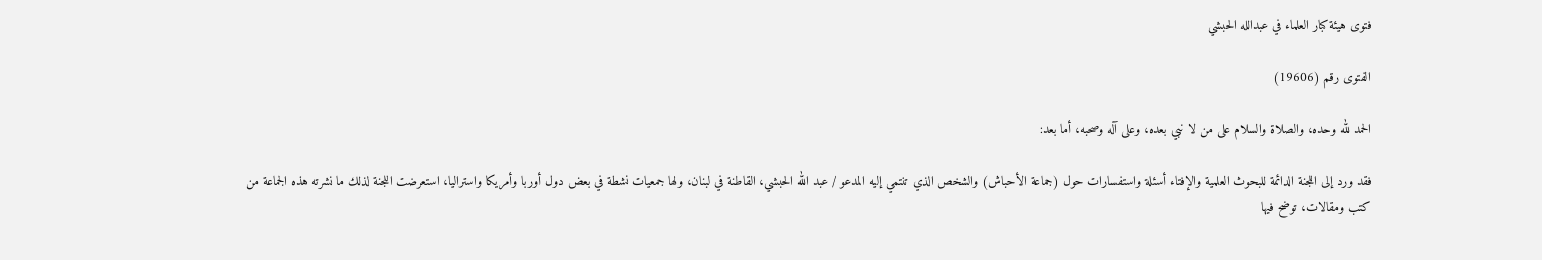فتوى هيئة كبار العلماء في عبدالله الحبشي

الفتوى رقم (19606)

الحمد لله وحده، والصلاة والسلام على من لا نبي بعده، وعلى آله وصحبه، أما بعد:

فقد ورد إلى اللجنة الدائمة للبحوث العلمية والإفتاء أسئلة واستفسارات حول (جماعة الأحباش) والشخص الذي تنتمي إليه المدعو / عبد الله الحبشي، القاطنة في لبنان، ولها جمعيات نشطة في بعض دول أوربا وأمريكا واستراليا، استعرضت اللجنة لذلك ما نشرته هذه الجماعة من كتب ومقالات، توضح فيها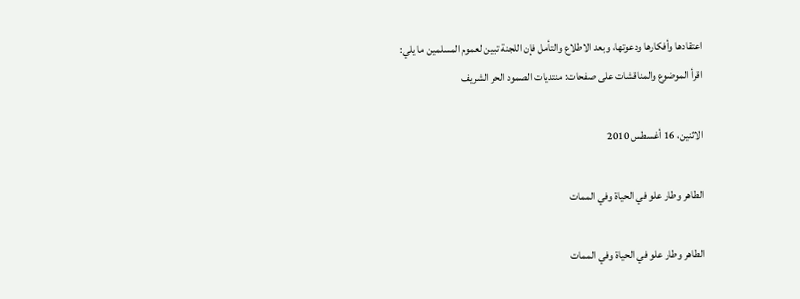اعتقادها وأفكارها ودعوتها، وبعد الاطلاع والتأمل فإن اللجنة تبين لعموم المسلمين ما يلي:
اقرأ الموضوع والمناقشات على صفحات: منتديات الصمود الحر الشريف

الاثنين، 16 أغسطس 2010

الطاهر وطار علو في الحياة وفي الممات

الطاهر وطار علو في الحياة وفي الممات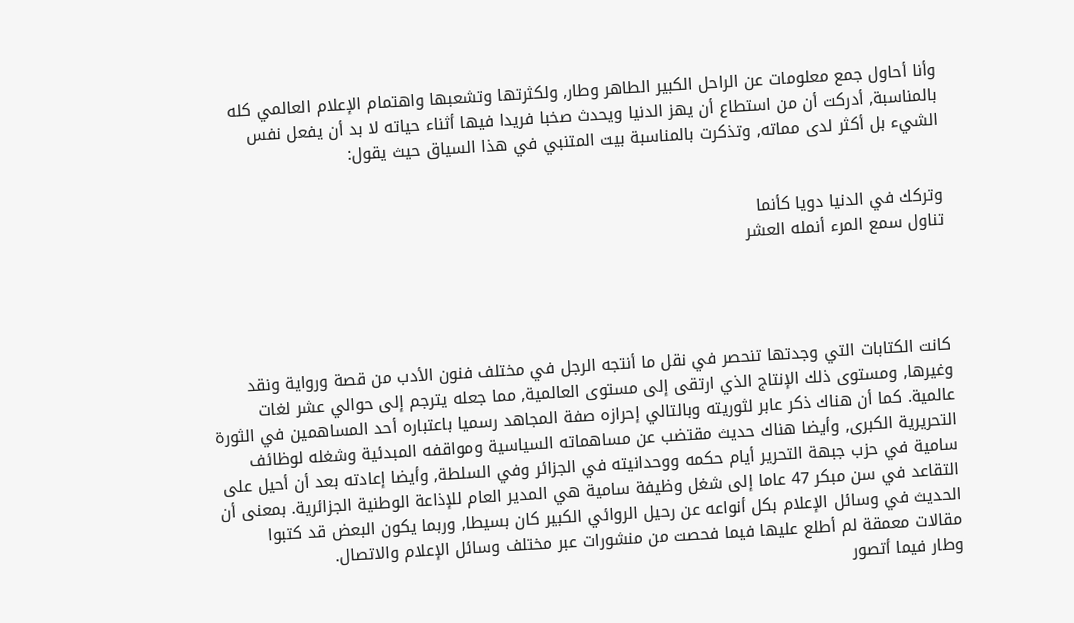وأنا أحاول جمع معلومات عن الراحل الكبير الطاهر وطار, ولكثرتها وتشعبها واهتمام الإعلام العالمي كله بالمناسبة, أدركت أن من استطاع أن يهز الدنيا ويحدث صخبا فريدا فيها أثناء حياته لا بد أن يفعل نفس الشيء بل أكثر لدى مماته, وتذكرت بالمناسبة بيت المتنبي في هذا السياق حيث يقول:


وتركك في الدنيا دويا كأنما
تناول سمع المرء أنمله العشر




كانت الكتابات التي وجدتها تنحصر في نقل ما أنتجه الرجل في مختلف فنون الأدب من قصة ورواية ونقد وغيرها, ومستوى ذلك الإنتاج الذي ارتقى إلى مستوى العالمية, مما جعله يترجم إلى حوالي عشر لغات عالمية. كما أن هناك ذكر عابر لثوريته وبالتالي إحرازه صفة المجاهد رسميا باعتباره أحد المساهمين في الثورة التحريرية الكبرى, وأيضا هناك حديث مقتضب عن مساهماته السياسية ومواقفه المبدئية وشغله لوظائف سامية في حزب جبهة التحرير أيام حكمه ووحدانيته في الجزائر وفي السلطة, وأيضا إعادته بعد أن أحيل على التقاعد في سن مبكر 47 عاما إلى شغل وظيفة سامية هي المدير العام للإذاعة الوطنية الجزائرية. بمعنى أن الحديث في وسائل الإعلام بكل أنواعه عن رحيل الروائي الكبير كان بسيطا, وربما يكون البعض قد كتبوا مقالات معمقة لم أطلع عليها فيما فحصت من منشورات عبر مختلف وسائل الإعلام والاتصال.
وطار فيما أتصور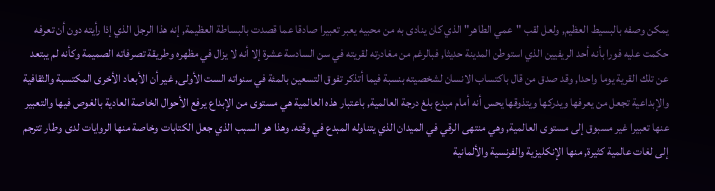يمكن وصفه بالبسيط العظيم, ولعل لقب "عمي الطاهر" الذي كان ينادى به من محبيه يعبر تعبيرا صادقا عما قصدت بالبساطة العظيمة, إنه هذا الرجل الذي إذا رأيته دون أن تعرفه حكمت عليه فورا بأنه أحد الريفيين الذي استوطن المدينة حديثا, فبالرغم من مغادرته لقريته في سن السادسة عشرة إلا أنه لا يزال في مظهره وطريقة تصرفاته الصميمة وكأنه لم يبتعد عن تلك القرية يوما واحدا, وقد صدق من قال باكتساب الانسان لشخصيته بنسبة فيما أتذكر تفوق التسعين بالمئة في سنواته الست الأولى, غير أن الأبعاد الأخرى المكتسبة والثقافية والإبداعية تجعل من يعرفها ويدركها ويتذوقها يحس أنه أمام مبدع بلغ درجة العالمية, باعتبار هذه العالمية هي مستوى من الإبداع يرفع الأحوال الخاصة العادية بالغوص فيها والتعبير عنها تعبيرا غير مسبوق إلى مستوى العالمية, وهي منتهى الرقي في الميدان الذي يتناوله المبدع في وقته. وهذا هو السبب الذي جعل الكتابات وخاصة منها الروايات لدى وطار تترجم إلى لغات عالمية كثيرة, منها الإنكليزية والفرنسية والألمانية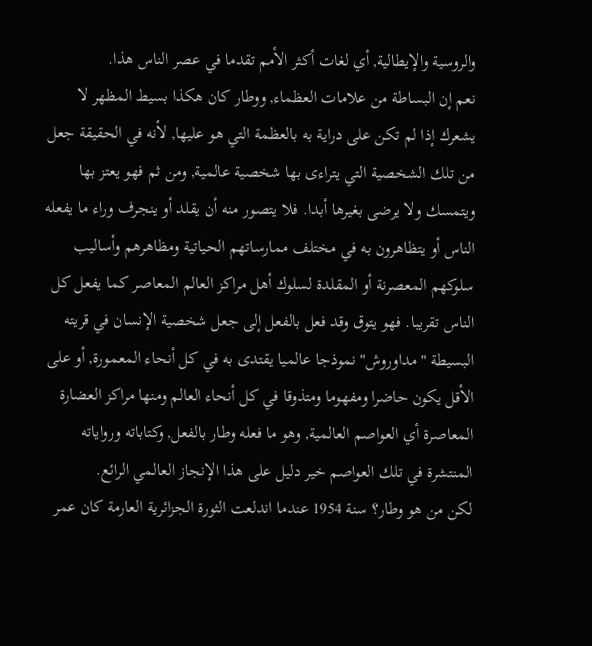والروسية والإيطالية, أي لغات أكثر الأمم تقدما في عصر الناس هذا.
نعم إن البساطة من علامات العظماء, ووطار كان هكذا بسيط المظهر لا يشعرك إذا لم تكن على دراية به بالعظمة التي هو عليها, لأنه في الحقيقة جعل من تلك الشخصية التي يتراءى بها شخصية عالمية, ومن ثم فهو يعتز بها ويتمسك ولا يرضى بغيرها أبدا. فلا يتصور منه أن يقلد أو ينجرف وراء ما يفعله الناس أو يتظاهرون به في مختلف ممارساتهم الحياتية ومظاهرهم وأساليب سلوكهم المعصرنة أو المقلدة لسلوك أهل مراكز العالم المعاصر كما يفعل كل الناس تقريبا. فهو يتوق وقد فعل بالفعل إلى جعل شخصية الإنسان في قريته البسيطة "مداوروش" نموذجا عالميا يقتدى به في كل أنحاء المعمورة, أو على الأقل يكون حاضرا ومفهوما ومتذوقا في كل أنحاء العالم ومنها مراكز العضارة المعاصرة أي العواصم العالمية, وهو ما فعله وطار بالفعل, وكتاباته ورواياته المنتشرة في تلك العواصم خير دليل على هذا الإنجاز العالمي الرائع.
لكن من هو وطار؟ سنة 1954 عندما اندلعت الثورة الجزائرية العارمة كان عمر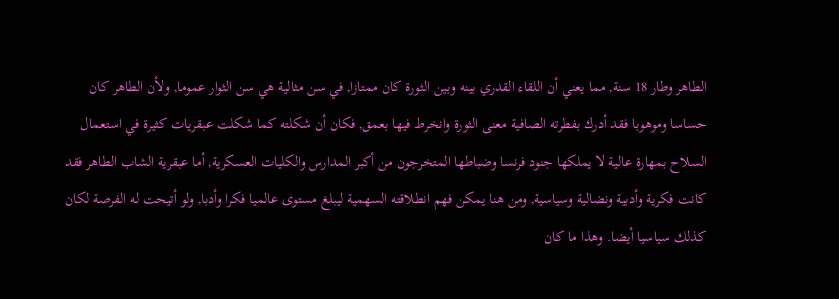الطاهر وطار 18 سنة, مما يعني أن اللقاء القدري بينه وبين الثورة كان ممتازا, في سن مثالية هي سن الثوار عموما, ولأن الطاهر كان حساسا وموهوبا فقد أدرك بفطرته الصافية معنى الثورة وانخرط فيها بعمق, فكان أن شكلته كما شكلت عبقريات كثيرة في استعمال السلاح بمهارة عالية لا يملكها جنود فرنسا وضباطها المتخرجون من أكبر المدارس والكليات العسكرية, أما عبقرية الشاب الطاهر فقد كانت فكرية وأدبية ونضالية وسياسية, ومن هنا يمكن فهم انطلاقته السهمية ليبلغ مستوى عالميا فكرا وأدبا, ولو أتيحت له الفرصة لكان كذلك سياسيا أيضا. وهذا ما كان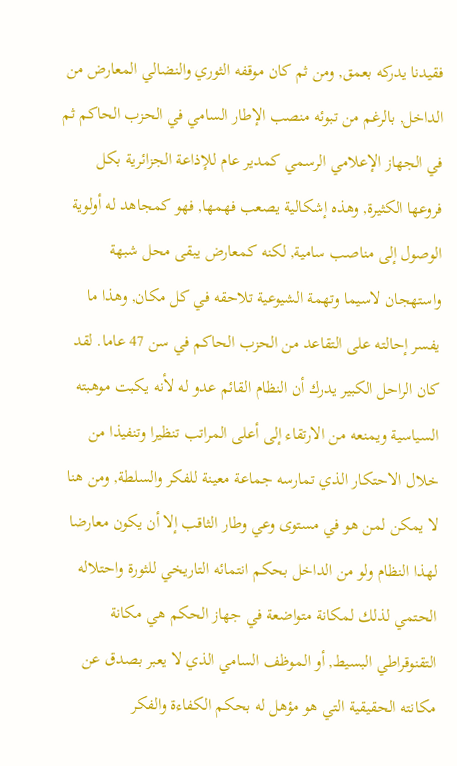فقيدنا يدركه بعمق, ومن ثم كان موقفه الثوري والنضالي المعارض من الداخل, بالرغم من تبوئه منصب الإطار السامي في الحزب الحاكم ثم في الجهاز الإعلامي الرسمي كمدير عام للإذاعة الجزائرية بكل فروعها الكثيرة, وهذه إشكالية يصعب فهمها, فهو كمجاهد له أولوية الوصول إلى مناصب سامية, لكنه كمعارض يبقى محل شبهة واستهجان لاسيما وتهمة الشيوعية تلاحقه في كل مكان, وهذا ما يفسر إحالته على التقاعد من الحزب الحاكم في سن 47 عاما. لقد كان الراحل الكبير يدرك أن النظام القائم عدو له لأنه يكبت موهبته السياسية ويمنعه من الارتقاء إلى أعلى المراتب تنظيرا وتنفيذا من خلال الاحتكار الذي تمارسه جماعة معينة للفكر والسلطة, ومن هنا لا يمكن لمن هو في مستوى وعي وطار الثاقب إلا أن يكون معارضا لهذا النظام ولو من الداخل بحكم انتمائه التاريخي للثورة واحتلاله الحتمي لذلك لمكانة متواضعة في جهاز الحكم هي مكانة التقنوقراطي البسيط, أو الموظف السامي الذي لا يعبر بصدق عن مكانته الحقيقية التي هو مؤهل له بحكم الكفاءة والفكر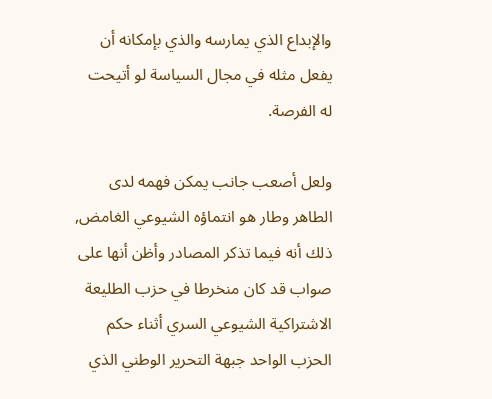والإبداع الذي يمارسه والذي بإمكانه أن يفعل مثله في مجال السياسة لو أتيحت له الفرصة.

ولعل أصعب جانب يمكن فهمه لدى الطاهر وطار هو انتماؤه الشيوعي الغامض, ذلك أنه فيما تذكر المصادر وأظن أنها على صواب قد كان منخرطا في حزب الطليعة الاشتراكية الشيوعي السري أثناء حكم الحزب الواحد جبهة التحرير الوطني الذي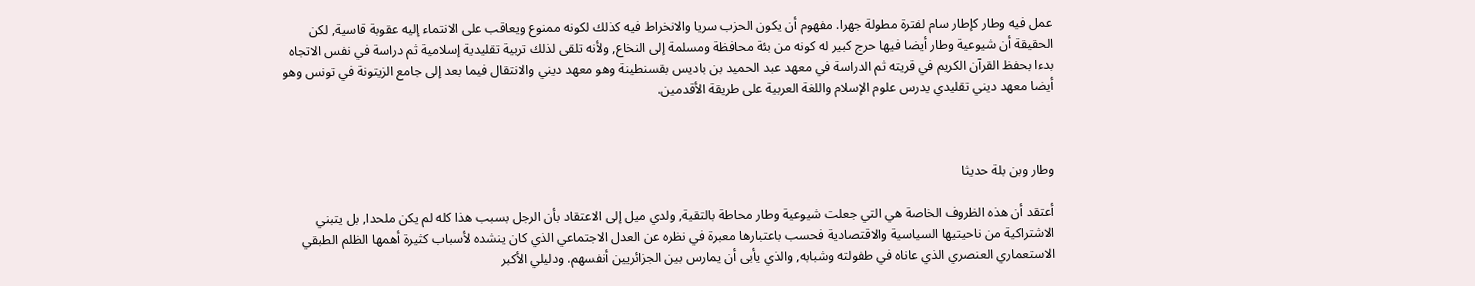عمل فيه وطار كإطار سام لفترة مطولة جهرا. مفهوم أن يكون الحزب سريا والانخراط فيه كذلك لكونه ممنوع ويعاقب على الانتماء إليه عقوبة قاسية, لكن الحقيقة أن شيوعية وطار أيضا فيها حرج كبير له كونه من بئة محافظة ومسلمة إلى النخاع, ولأنه تلقى لذلك تربية تقليدية إسلامية ثم دراسة في نفس الاتجاه بدءا بحفظ القرآن الكريم في قريته ثم الدراسة في معهد عبد الحميد بن باديس بقسنطينة وهو معهد ديني والانتقال فيما بعد إلى جامع الزيتونة في تونس وهو أيضا معهد ديني تقليدي يدرس علوم الإسلام واللغة العربية على طريقة الأقدمين.



وطار وبن بلة حديثا

أعتقد أن هذه الظروف الخاصة هي التي جعلت شيوعية وطار محاطة بالتقية, ولدي ميل إلى الاعتقاد بأن الرجل بسبب هذا كله لم يكن ملحدا, بل يتبني الاشتراكية من ناحيتيها السياسية والاقتصادية فحسب باعتبارها معبرة في نظره عن العدل الاجتماعي الذي كان ينشده لأسباب كثيرة أهمها الظلم الطبقي الاستعماري العنصري الذي عاناه في طفولته وشبابه, والذي يأبى أن يمارس بين الجزائريين أنفسهم. ودليلي الأكبر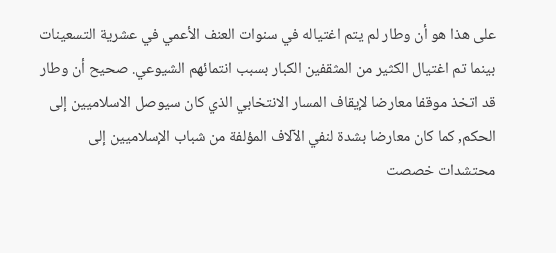على هذا هو أن وطار لم يتم اغتياله في سنوات العنف الأعمي في عشرية التسعينات بينما تم اغتيال الكثير من المثقفين الكبار بسبب انتمائهم الشيوعي. صحيح أن وطار قد اتخذ موقفا معارضا لإيقاف المسار الانتخابي الذي كان سيوصل الاسلاميين إلى الحكم, كما كان معارضا بشدة لنفي الآلاف المؤلفة من شباب الإسلاميين إلى محتشدات خصصت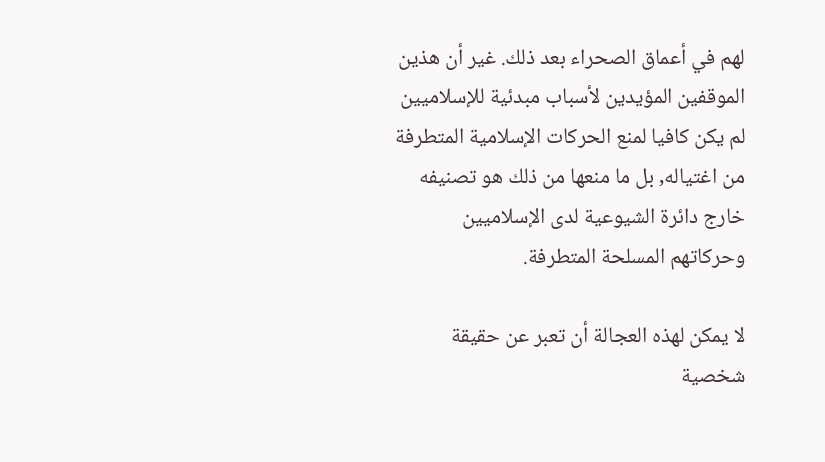لهم في أعماق الصحراء بعد ذلك. غير أن هذين الموقفين المؤيدين لأسباب مبدئية للإسلاميين لم يكن كافيا لمنع الحركات الإسلامية المتطرفة من اغتياله, بل ما منعها من ذلك هو تصنيفه خارج دائرة الشيوعية لدى الإسلاميين وحركاتهم المسلحة المتطرفة.

لا يمكن لهذه العجالة أن تعبر عن حقيقة شخصية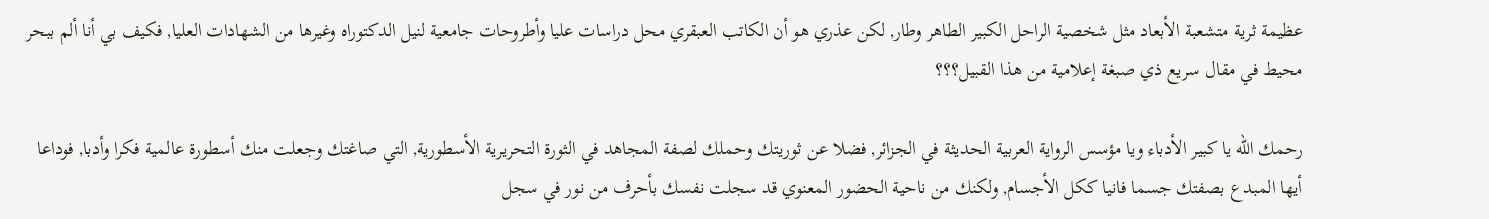عظيمة ثرية متشعبة الأبعاد مثل شخصية الراحل الكبير الطاهر وطار, لكن عذري هو أن الكاتب العبقري محل دراسات عليا وأطروحات جامعية لنيل الدكتوراه وغيرها من الشهادات العليا, فكيف بي أنا ألم ببحر محيط في مقال سريع ذي صبغة إعلامية من هذا القبيل؟؟؟

رحمك الله يا كبير الأدباء ويا مؤسس الرواية العربية الحديثة في الجزائر, فضلا عن ثوريتك وحملك لصفة المجاهد في الثورة التحريرية الأسطورية, التي صاغتك وجعلت منك أسطورة عالمية فكرا وأدبا, فوداعا أيها المبدع بصفتك جسما فانيا ككل الأجسام, ولكنك من ناحية الحضور المعنوي قد سجلت نفسك بأحرف من نور في سجل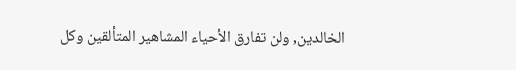الخالدين, ولن تفارق الأحياء المشاهير المتألقين وكل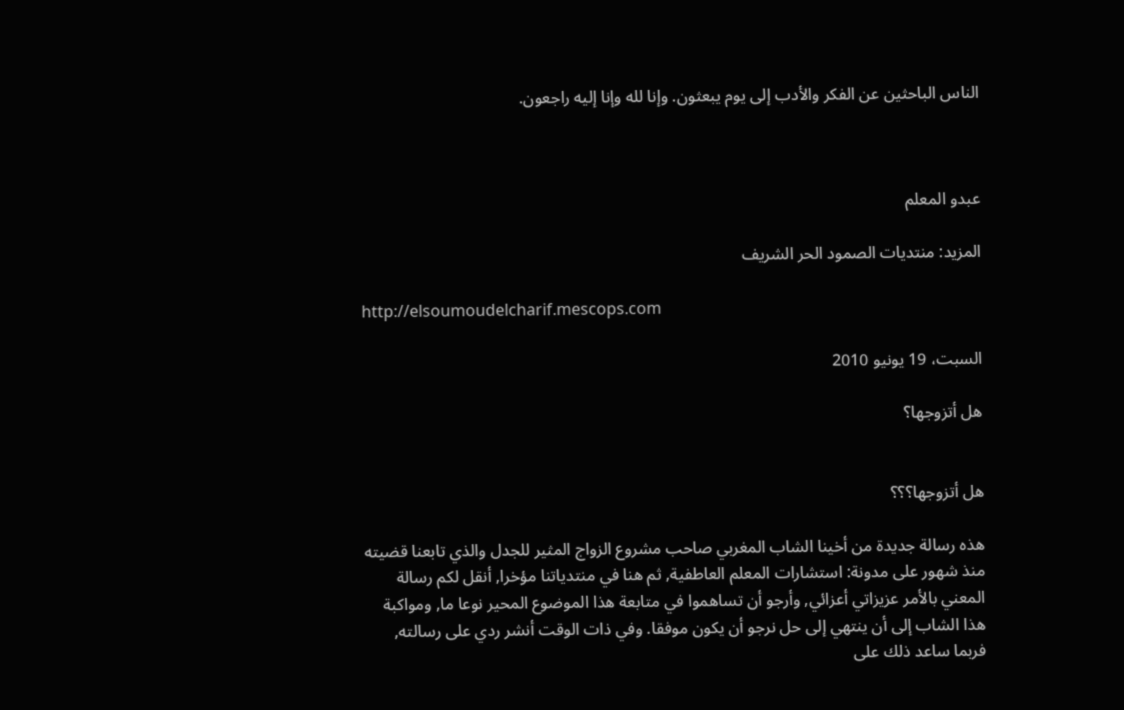الناس الباحثين عن الفكر والأدب إلى يوم يبعثون. وإنا لله وإنا إليه راجعون.



عبدو المعلم

المزيد: منتديات الصمود الحر الشريف

http://elsoumoudelcharif.mescops.com

السبت، 19 يونيو 2010

هل أتزوجها؟


هل أتزوجها؟؟؟

هذه رسالة جديدة من أخينا الشاب المغربي صاحب مشروع الزواج المثير للجدل والذي تابعنا قضيته منذ شهور على مدونة: استشارات المعلم العاطفية, ثم هنا في منتدياتنا مؤخرا, أنقل لكم رسالة المعني بالأمر عزيزاتي أعزائي, وأرجو أن تساهموا في متابعة هذا الموضوع المحير نوعا ما, ومواكبة هذا الشاب إلى أن ينتهي إلى حل نرجو أن يكون موفقا. وفي ذات الوقت أنشر ردي على رسالته, فربما ساعد ذلك على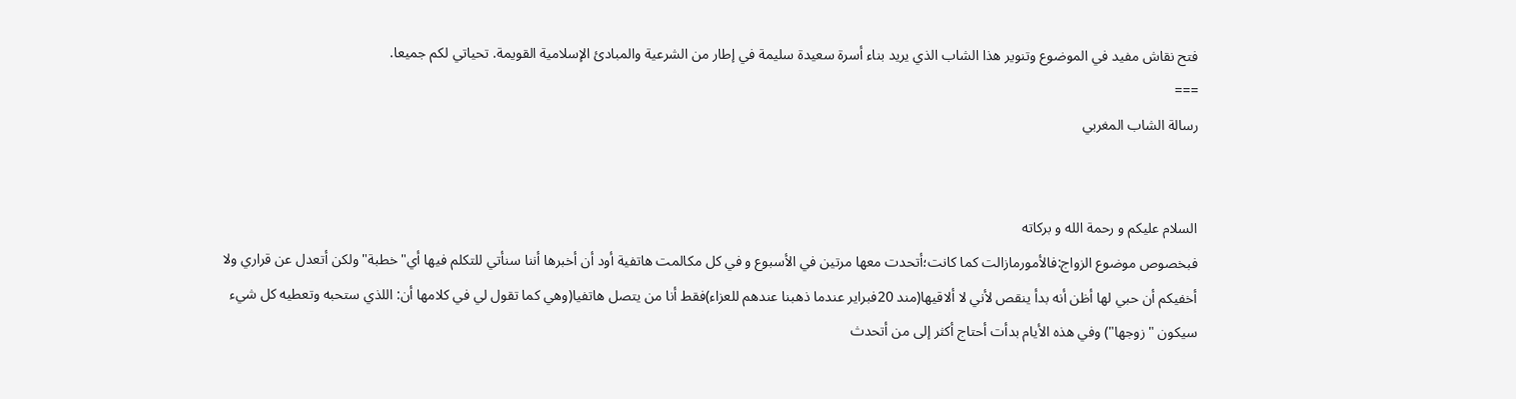فتح نقاش مفيد في الموضوع وتنوير هذا الشاب الذي يريد بناء أسرة سعيدة سليمة في إطار من الشرعية والمبادئ الإسلامية القويمة. تحياتي لكم جميعا.
===
رسالة الشاب المغربي


السلام عليكم و رحمة الله و بركاته
فبخصوص موضوع الزواج:فالأمورمازالت كما كانت؛أتحدت معها مرتين في الأسبوع و في كل مكالمت هاتفية أود أن أخبرها أننا سنأتي للتكلم فيها أي"خطبة"ولكن أتعدل عن قراري ولا أخفيكم أن حبي لها أظن أنه بدأ ينقص لأني لا ألاقيها(مند 20فبراير عندما ذهبنا عندهم للعزاء)فقط أنا من يتصل هاتفيا(وهي كما تقول لي في كلامها أن: اللذي ستحبه وتعطيه كل شيء سيكون "زوجها") وفي هذه الأيام بدأت أحتاج أكثر إلى من أتحدث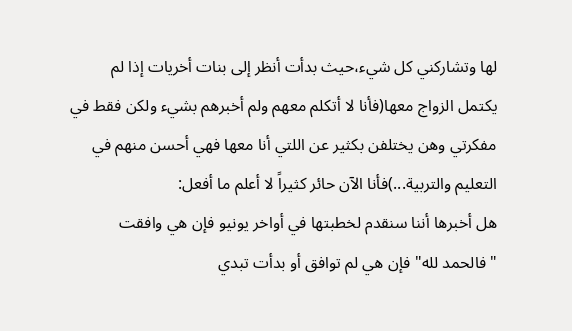لها وتشاركني كل شيء،حيث بدأت أنظر إلى بنات أخريات إذا لم يكتمل الزواج معها(فأنا لا أتكلم معهم ولم أخبرهم بشيء ولكن فقط في مفكرتي وهن يختلفن بكثير عن اللتي أنا معها فهي أحسن منهم في التعليم والتربية...)فأنا الآن حائر كثيراً لا أعلم ما أفعل:
هل أخبرها أننا سنقدم لخطبتها في أواخر يونيو فإن هي وافقت "فالحمد لله" فإن هي لم توافق أو بدأت تبدي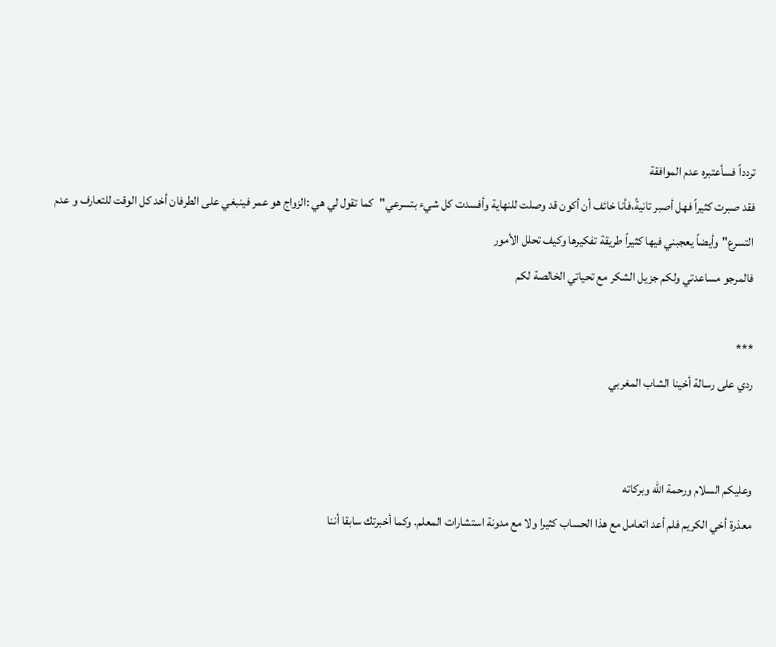تردداً فسأعتبره عدم الموافقة
فقد صبرت كثيراً فهل أصبر تانيةً،فأنا خائف أن أكون قد وصلت للنهاية وأفسدت كل شيء بتسرعي"كما تقول لي هي :الزواج هو عمر فينبغي على الطرفان أخد كل الوقت للتعارف و عدم التسرع"وأيضاً يعجبني فيها كثيراً طريقة تفكيرها وكيف تحلل الأمور
فالمرجو مساعدتي ولكم جزيل الشكر مع تحياتي الخالصة لكم

***
ردي على رسالة أخينا الشاب المغربي


وعليكم السلام ورحمة الله وبركاته
معذرة أخي الكريم فلم أعد اتعامل مع هذا الحساب كثيرا ولا مع مدونة استشارات المعلم. وكما أخبرتك سابقا أننا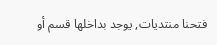فتحنا منتديات, يوجد بداخلها قسم أو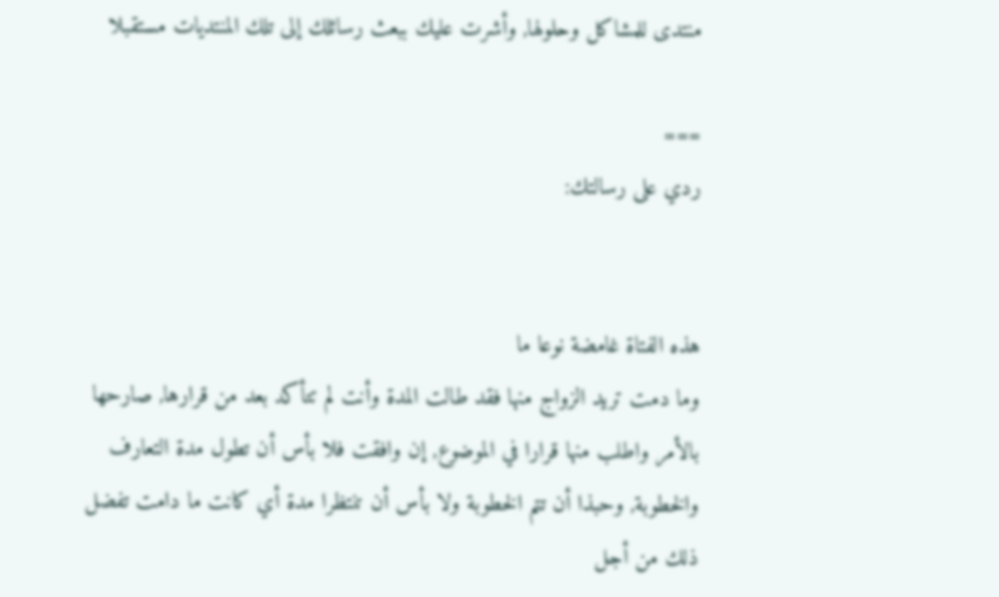منتدى للمشاكل وحلولها, وأشرت عليك ببعث رسائلك إلى تلك المنتديات مستقبلا

===
ردي على رسالتك:


هذه الفتاة غامضة نوعا ما
وما دمت تريد الزواج منها فقد طالت المدة وأنت لم تتأكد بعد من قرارها, صارحها بالأمر واطلب منها قرارا في الموضوع, إن وافقت فلا بأس أن تطول مدة التعارف والخطوبة, وحبذا أن تتم الخطوبة ولا بأس أن تنتظرا مدة أي كانت ما دامت تفضل ذلك من أجل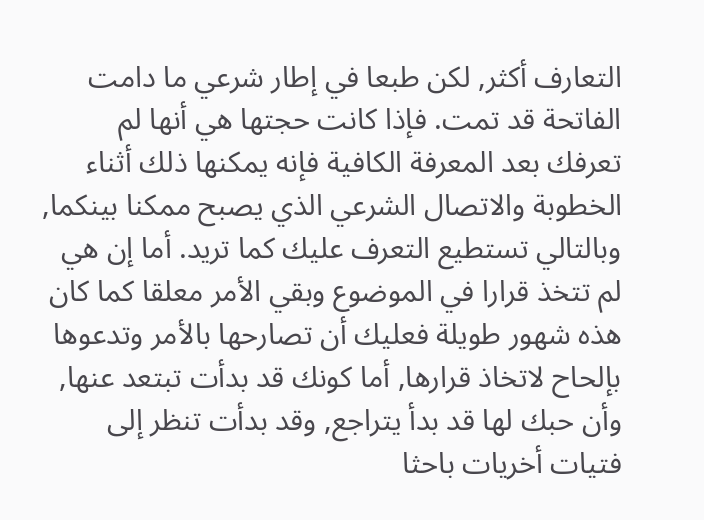التعارف أكثر, لكن طبعا في إطار شرعي ما دامت الفاتحة قد تمت. فإذا كانت حجتها هي أنها لم تعرفك بعد المعرفة الكافية فإنه يمكنها ذلك أثناء الخطوبة والاتصال الشرعي الذي يصبح ممكنا بينكما, وبالتالي تستطيع التعرف عليك كما تريد. أما إن هي لم تتخذ قرارا في الموضوع وبقي الأمر معلقا كما كان هذه شهور طويلة فعليك أن تصارحها بالأمر وتدعوها بإلحاح لاتخاذ قرارها, أما كونك قد بدأت تبتعد عنها, وأن حبك لها قد بدأ يتراجع, وقد بدأت تنظر إلى فتيات أخريات باحثا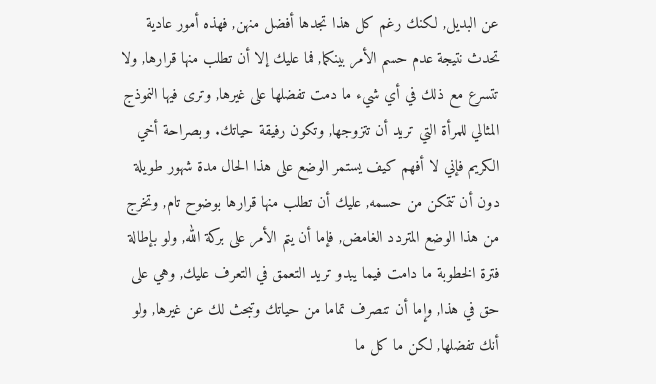عن البديل, لكنك رغم كل هذا تجدها أفضل منهن, فهذه أمور عادية تحدث نتيجة عدم حسم الأمر بينكما, فما عليك إلا أن تطلب منها قرارها, ولا تتسرع مع ذلك في أي شيء ما دمت تفضلها على غيرها, وترى فيها النموذج المثالي للمرأة التي تريد أن تتزوجها, وتكون رفيقة حياتك. وبصراحة أخي الكريم فإني لا أفهم كيف يستمر الوضع على هذا الحال مدة شهور طويلة دون أن تتمكن من حسمه, عليك أن تطلب منها قرارها بوضوح تام, وتخرج من هذا الوضع المتردد الغامض, فإما أن يتم الأمر على بركة الله, ولو بإطالة فترة الخطوبة ما دامت فيما يبدو تريد التعمق في التعرف عليك, وهي على حق في هذا, وإما أن تنصرف تماما من حياتك وتبحث لك عن غيرها, ولو أنك تفضلها, لكن ما كل ما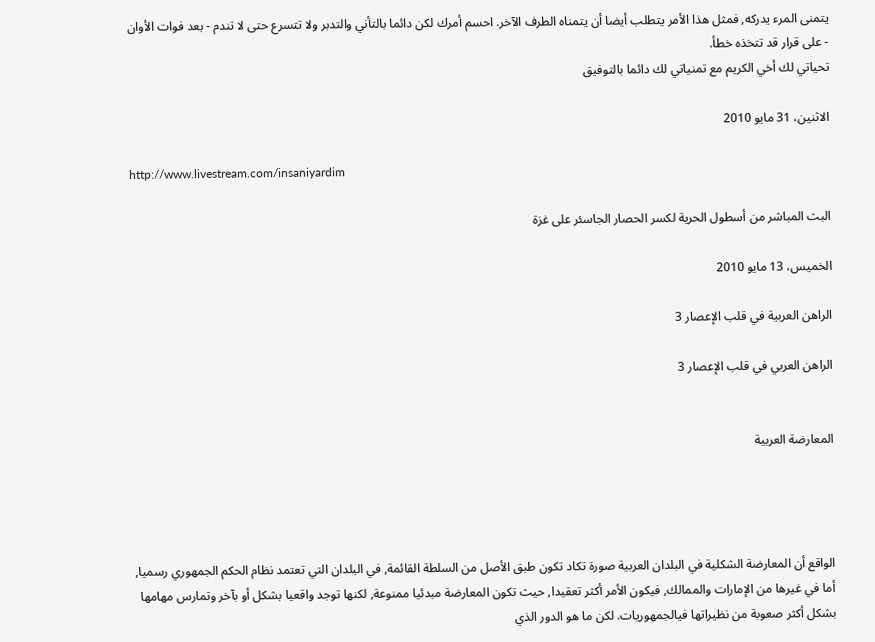يتمنى المرء يدركه, فمثل هذا الأمر يتطلب أيضا أن يتمناه الطرف الآخر. احسم أمرك لكن دائما بالتأني والتدبر ولا تتسرع حتى لا تندم - بعد فوات الأوان - على قرار قد تتخذه خطأ.
تحياتي لك أخي الكريم مع تمنياتي لك دائما بالتوفيق

الاثنين، 31 مايو 2010

http://www.livestream.com/insaniyardim

البث المباشر من أسطول الحرية لكسر الحصار الجاسئر على غزة

الخميس، 13 مايو 2010

الراهن العربية في قلب الإعصار 3

الراهن العربي في قلب الإعصار 3


المعارضة العربية




الواقع أن المعارضة الشكلية في البلدان العربية صورة تكاد تكون طبق الأصل من السلطة القائمة, في البلدان التي تعتمد نظام الحكم الجمهوري رسميا, أما في غيرها من الإمارات والممالك, فيكون الأمر أكثر تعقيدا, حيث تكون المعارضة مبدئيا ممنوعة, لكنها توجد واقعيا بشكل أو بآخر وتمارس مهامها بشكل أكثر صعوبة من نظيراتها فيالجمهوريات. لكن ما هو الدور الذي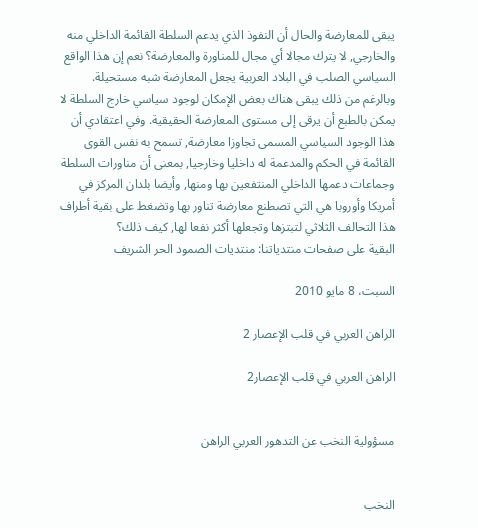يبقى للمعارضة والحال أن النفوذ الذي يدعم السلطة القائمة الداخلي منه والخارجي, لا يترك مجالا أي مجال للمناورة والمعارضة؟ نعم إن هذا الواقع السياسي الصلب في البلاد العربية يجعل المعارضة شبه مستحيلة. وبالرغم من ذلك يبقى هناك بعض الإمكان لوجود سياسي خارج السلطة لا يمكن بالطبع أن يرقى إلى مستوى المعارضة الحقيقية. وفي اعتقادي أن هذا الوجود السياسي المسمى تجاوزا معارضة, تسمح به نفس القوى القائمة في الحكم والمدعمة له داخليا وخارجيا, بمعنى أن مناورات السلطة وجماعات دعمها الداخلي المنتفعين بها ومنها, وأيضا بلدان المركز في أمريكا وأوروبا هي التي تصطنع معارضة تناور بها وتضغط على بقية أطراف هذا التحالف الثلاثي لتبتزها وتجعلها أكثر نفعا لها, كيف ذلك؟
البقية على صفحات منتدياتنا: منتديات الصمود الحر الشريف

السبت، 8 مايو 2010

الراهن العربي في قلب الإعصار 2

الراهن العربي في قلب الإعصار2


مسؤولية النخب عن التدهور العربي الراهن


النخب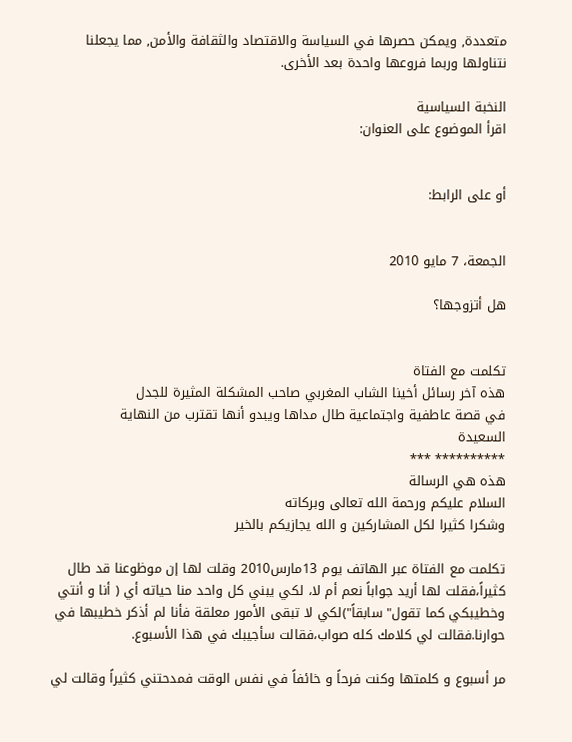متعددة, ويمكن حصرها في السياسة والاقتصاد والثقافة والأمن, مما يجعلنا نتناولها وربما فروعها واحدة بعد الأخرى.

النخبة السياسية
اقرأ الموضوع على العنوان:


أو على الرابط:


الجمعة، 7 مايو 2010

هل أتزوجها؟


تكلمت مع الفتاة
هذه آخر رسائل أخينا الشاب المغربي صاحب المشكلة المثيرة للجدل
في قصة عاطفية واجتماعية طال مداها ويبدو أنها تقترب من النهاية
السعيدة
********** ***
هذه هي الرسالة
السلام عليكم ورحمة الله تعالى وبركاته
وشكرا كثيرا لكل المشاركين و الله يجازيكم بالخير

تكلمت مع الفتاة عبر الهاتف يوم 13مارس2010 وقلت لها إن موظوعنا قد طال كثيراً،فقلت لها أريد جواباً نعم أم لا، لكي يبني كل واحد منا حياته أي ( أنا و أنتي وخطيبكي كما تقول" سابقاً")لكي لا تبقى الأمور معلقة فأنا لم أذكر خطيبها في حوارنا.فقالت لي كلامك كله صواب،فقالت سأجيبك في هذا الأسبوع.

مر أسبوع و كلمتها وكنت فرحاً و خائفاً في نفس الوقت فمدحتني كثيراً وقالت لي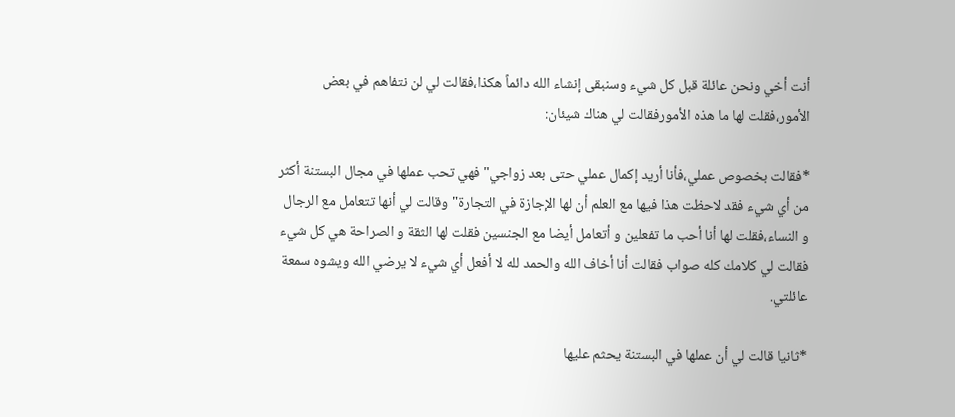أنت أخي ونحن عائلة قبل كل شيء وسنبقى إنشاء الله دائماً هكذا،فقالت لي لن نتفاهم في بعض الأمور،فقلت لها ما هذه الأمورفقالت لي هناك شيئان:

*فقالت بخصوص عملي،فأنا أريد إكمال عملي حتى بعد زواجي"فهي تحب عملها في مجال البستنة أكثر من أي شيء فقد لاحظت هذا فيها مع العلم أن لها الإجازة في التجارة"وقالت لي أنها تتعامل مع الرجال و النساء،فقلت لها أنا أحب ما تفعلين و أتعامل أيضا مع الجنسين فقلت لها الثقة و الصراحة هي كل شيء فقالت لي كلامك كله صواب فقالت أنا أخاف الله والحمد لله لا أفعل أي شيء لا يرضي الله ويشوه سمعة عائلتي.

*ثانيا قالت لي أن عملها في البستنة يحثم عليها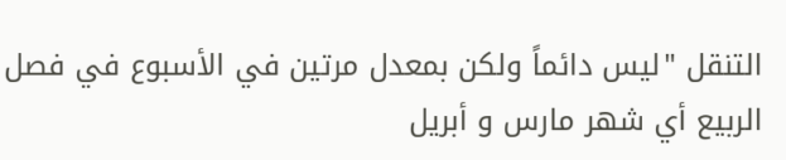التنقل "ليس دائماً ولكن بمعدل مرتين في الأسبوع في فصل الربيع أي شهر مارس و أبريل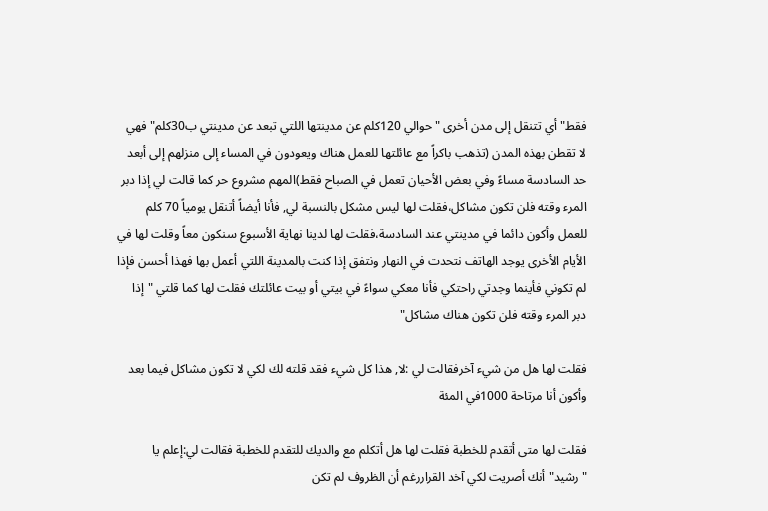فقط"أي تتنقل إلى مدن أخرى "حوالي 120كلم عن مدينتها اللتي تبعد عن مدينتي ب30كلم"فهي لا تقطن بهذه المدن (تذهب باكراً مع عائلتها للعمل هناك ويعودون في المساء إلى منزلهم إلى أبعد حد السادسة مساءً وفي بعض الأحيان تعمل في الصباح فقط)المهم مشروع حر كما قالت لي إذا دبر المرء وقته فلن تكون مشاكل،فقلت لها ليس مشكل بالنسبة لي, فأنا أيضاً أتنقل يومياً 70 كلم للعمل وأكون دائما في مدينتي عند السادسة،فقلت لها لدينا نهاية الأسبوع سنكون معاً وقلت لها في الأيام الأخرى يوجد الهاتف نتحدت في النهار ونتفق إذا كنت بالمدينة اللتي أعمل بها فهذا أحسن فإذا لم تكوني فأينما وجدتي راحتكي فأنا معكي سواءً في بيتي أو بيت عائلتك فقلت لها كما قلتي "إذا دبر المرء وقته فلن تكون هناك مشاكل"

فقلت لها هل من شيء آخرفقالت لي :لا, هذا كل شيء فقد قلته لك لكي لا تكون مشاكل فيما بعد وأكون أنا مرتاحة 1000في المئة

فقلت لها متى أتقدم للخطبة فقلت لها هل أتكلم مع والديك للتقدم للخطبة فقالت لي:إعلم يا "رشيد" أنك أصريت لكي آخد القراررغم أن الظروف لم تكن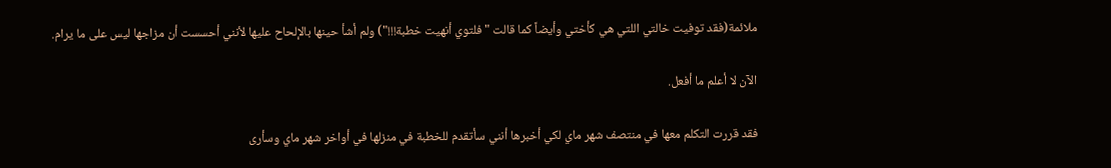ملائمة(فقد توفيت خالتي اللتي هي كأختي وأيضاً كما قالت " فلتوي أنهيت خطبة!!!") ولم أشأ حينها بالإلحاح عليها لأنني أحسست أن مزاجها ليس على ما يرام.

الآن لا أعلم ما أفعل.

فقد قررت التكلم معها في منتصف شهر ماي لكي أخبرها أنني سأتقدم للخطبة في منزلها في أواخر شهر ماي وسأرى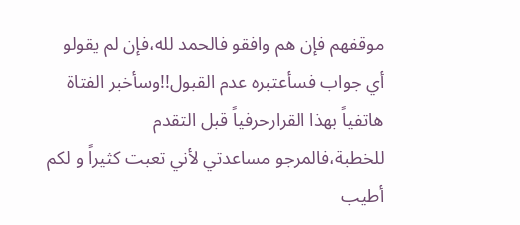موقفهم فإن هم وافقو فالحمد لله،فإن لم يقولو أي جواب فسأعتبره عدم القبول!!وسأخبر الفتاة هاتفياً بهذا القرارحرفياً قبل التقدم للخطبة،فالمرجو مساعدتي لأني تعبت كثيراً و لكم أطيب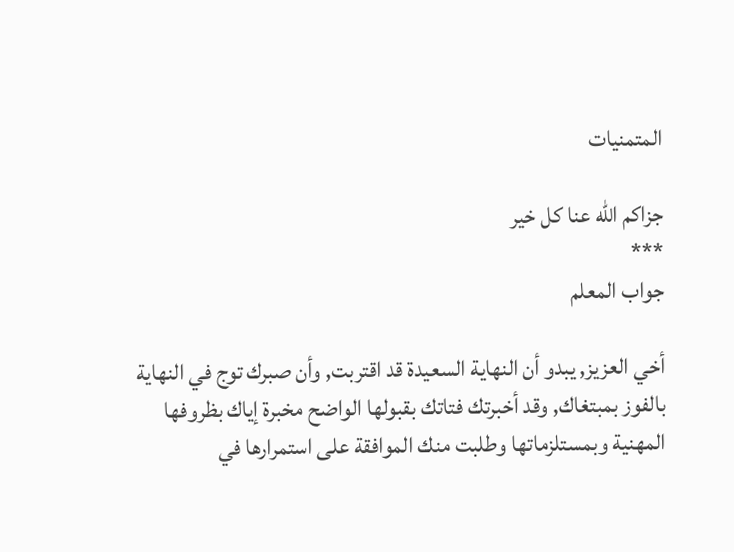المتمنيات

جزاكم الله عنا كل خير
***
جواب المعلم

أخي العزيز, يبدو أن النهاية السعيدة قد اقتربت, وأن صبرك توج في النهاية بالفوز بمبتغاك, وقد أخبرتك فتاتك بقبولها الواضح مخبرة إياك بظروفها المهنية وبمستلزماتها وطلبت منك الموافقة على استمرارها في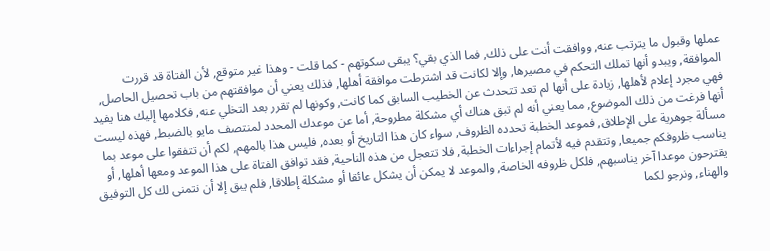عملها وقبول ما يترتب عنه, ووافقت أنت على ذلك, فما الذي بقي؟ يبقى سكوتهم - كما قلت - وهذا غير متوقع, لأن الفتاة قد قررت الموافقة, ويبدو أنها تملك التحكم في مصيرها, وإلا لكانت قد اشترطت موافقة أهلها, فذلك يعني أن موافقتهم من باب تحصيل الحاصل, فهي مجرد إعلام لأهلها, زيادة على أنها لم تعد تتحدث عن الخطيب السابق كما كانت, وكونها لم تقرر بعد التخلي عنه, فكلامها إليك هنا يفيد أنها فرغت من ذلك الموضوع, مما يعني أنه لم تبق هناك أي مشكلة مطروحة, أما عن موعدك المحدد لمنتصف مايو بالضبط, فهذه ليست مسألة جوهرية على الإطلاق, فموعد الخطبة تحدده الظروف, سواء كان هذا التاريخ أو بعده, فليس هذا بالمهم, لكم أن تتفقوا على موعد بما يناسب ظروفكم جميعا, وتتقدم فيه لأتمام إجراءات الخطبة, فلا تتعجل من هذه الناحية, فقد توافق الفتاة على هذا الموعد ومعها أهلها, أو يقترحون موعدا آخر يناسبهم, فلكل ظروفه الخاصة, والموعد لا يمكن أن يشكل عائقا أو مشكلة إطلاقا, فلم يبق إلا أن نتمنى لك كل التوفيق والهناء, ونرجو لكما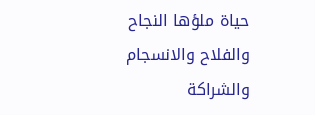حياة ملؤها النجاح والفلاح والانسجام والشراكة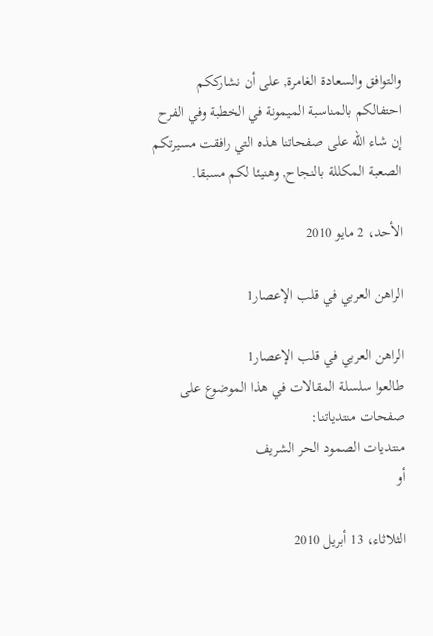والتوافق والسعادة الغامرة, على أن نشارككم احتفالكم بالمناسبة الميمونة في الخطبة وفي الفرح إن شاء الله على صفحاتنا هذه التي رافقت مسيرتكم الصعبة المكللة بالنجاح, وهنيئا لكم مسبقا.

الأحد، 2 مايو 2010

الراهن العربي في قلب الإعصار1

الراهن العربي في قلب الإعصار1
طالعوا سلسلة المقالات في هذا الموضوع على صفحات منتدياتنا:
منتديات الصمود الحر الشريف
أو

الثلاثاء، 13 أبريل 2010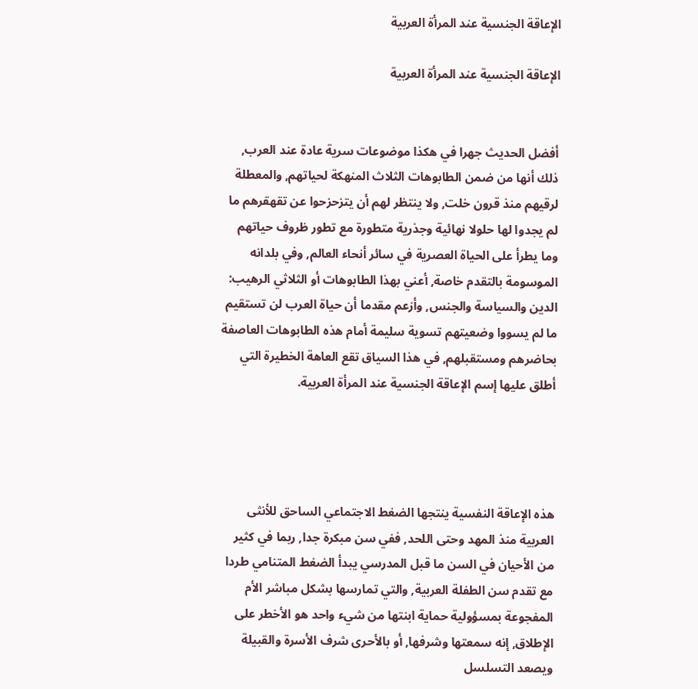الإعاقة الجنسية عند المرأة العربية

الإعاقة الجنسية عند المرأة العربية


أفضل الحديث جهرا في هكذا موضوعات سرية عادة عند العرب, ذلك أنها من ضمن الطابوهات الثلاث المنهكة لحياتهم, والمعطلة لرقيهم منذ قرون خلت, ولا ينتظر لهم أن يتزحزحوا عن تقهقرهم ما لم يجدوا لها حلولا نهائية وجذرية متطورة مع تطور ظروف حياتهم وما يطرأ على الحياة العصرية في سائر أنحاء العالم, وفي بلدانه الموسومة بالتقدم خاصة, أعني بهذا الطابوهات أو الثلاثي الرهيب: الدين والسياسة والجنس, وأزعم مقدما أن حياة العرب لن تستقيم ما لم يسووا وضعيتهم تسوية سليمة أمام هذه الطابوهات العاصفة بحاضرهم ومستقبلهم, في هذا السياق تقع العاهة الخطيرة التي أطلق عليها إسم الإعاقة الجنسية عند المرأة العربية.




هذه الإعاقة النفسية ينتجها الضغط الاجتماعي الساحق للأنثى العربية منذ المهد وحتى اللحد, ففي سن مبكرة جدا, ربما في كثير من الأحيان في السن ما قبل المدرسي يبدأ الضغط المتنامي طردا مع تقدم سن الطفلة العربية, والتي تمارسها بشكل مباشر الأم المفجوعة بمسؤولية حماية ابنتها من شيء واحد هو الأخطر على الإطلاق, إنه سمعتها وشرفها, أو بالأحرى شرف الأسرة والقبيلة ويصعد التسلسل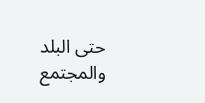حتى البلد والمجتمع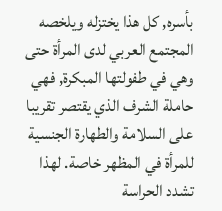بأسره, كل هذا يختزله ويلخصه المجتمع العربي لدى المرأة حتى وهي في طفولتها المبكرة, فهي حاملة الشرف الذي يقتصر تقريبا على السلامة والطهارة الجنسية للمرأة في المظهر خاصة. لهذا تشدد الحراسة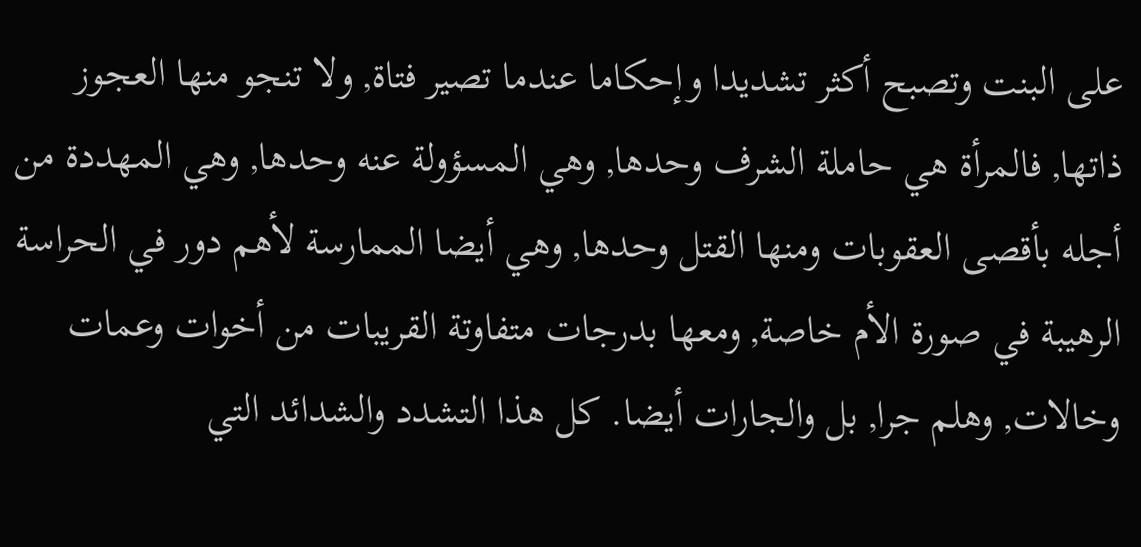على البنت وتصبح أكثر تشديدا وإحكاما عندما تصير فتاة, ولا تنجو منها العجوز ذاتها, فالمرأة هي حاملة الشرف وحدها, وهي المسؤولة عنه وحدها, وهي المهددة من أجله بأقصى العقوبات ومنها القتل وحدها, وهي أيضا الممارسة لأهم دور في الحراسة الرهيبة في صورة الأم خاصة, ومعها بدرجات متفاوتة القريبات من أخوات وعمات وخالات, وهلم جرا, بل والجارات أيضا. كل هذا التشدد والشدائد التي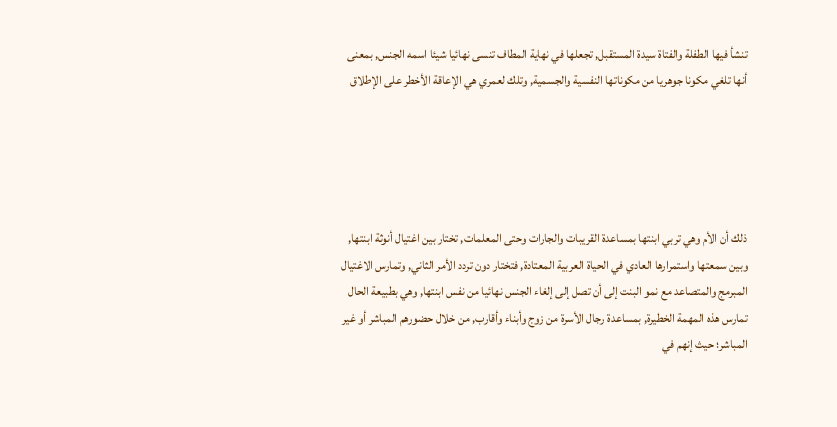تنشأ فيها الطفلة والفتاة سيدة المستقبل, تجعلها في نهاية المطاف تنسى نهائيا شيئا اسمه الجنس, بمعنى أنها تلغي مكونا جوهريا من مكوناتها النفسية والجسمية, وتلك لعمري هي الإعاقة الأخطر على الإطلاق





ذلك أن الأم وهي تربي ابنتها بمساعدة القريبات والجارات وحتى المعلمات, تختار بين اغتيال أنوثة ابنتها, وبين سمعتها واستمرارها العادي في الحياة العربية المعتادة, فتختار دون تردد الأمر الثاني, وتمارس الاغتيال المبرمج والمتصاعد مع نمو البنت إلى أن تصل إلى إلغاء الجنس نهائيا من نفس ابنتها, وهي بطبيعة الحال تمارس هذه المهمة الخطيرة, بمساعدة رجال الأسرة من زوج وأبناء وأقارب, من خلال حضورهم المباشر أو غير المباشر؛ حيث إنهم في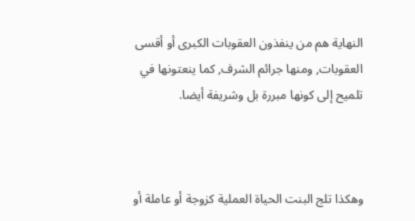النهاية هم من ينفذون العقوبات الكبرى أو أقسى العقوبات, ومنها جرائم الشرف, كما ينعتونها في تلميح إلى كونها مبررة بل وشريفة أيضا.



وهكذا تلج البنت الحياة العملية كزوجة أو عاملة أو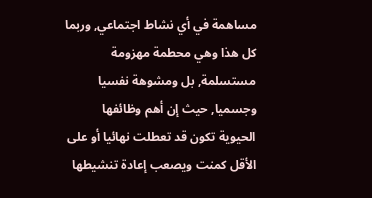مساهمة في أي نشاط اجتماعي, وربما كل هذا وهي محطمة مهزومة مستسلمة, بل ومشوهة نفسيا وجسميا, حيث إن أهم وظائفها الحيوية تكون قد تعطلت نهائيا أو على الأقل كمنت ويصعب إعادة تنشيطها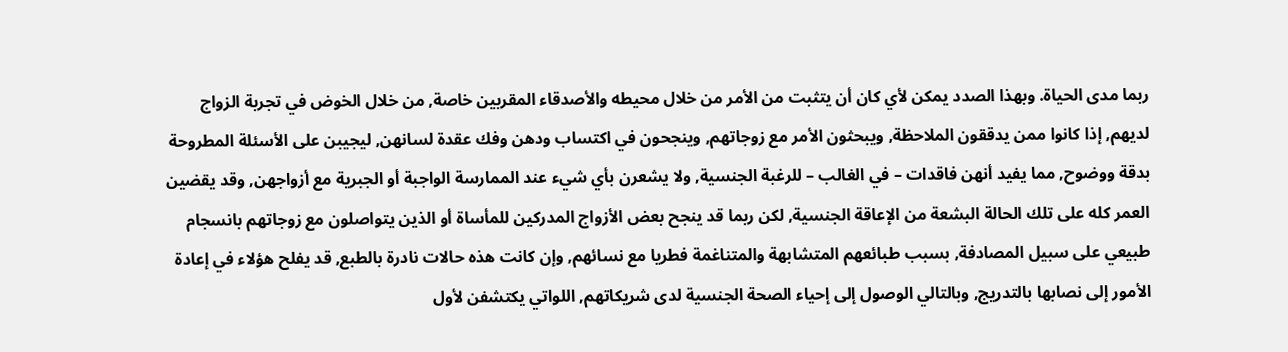ربما مدى الحياة. وبهذا الصدد يمكن لأي كان أن يتثبت من الأمر من خلال محيطه والأصدقاء المقربين خاصة, من خلال الخوض في تجربة الزواج لديهم, إذا كانوا ممن يدققون الملاحظة, ويبحثون الأمر مع زوجاتهم, وينجحون في اكتساب ودهن وفك عقدة لسانهن, ليجيبن على الأسئلة المطروحة بدقة ووضوح, مما يفيد أنهن فاقدات – في الغالب – للرغبة الجنسية, ولا يشعرن بأي شيء عند الممارسة الواجبة أو الجبرية مع أزواجهن, وقد يقضين العمر كله على تلك الحالة البشعة من الإعاقة الجنسية, لكن ربما قد ينجح بعض الأزواج المدركين للمأساة أو الذين يتواصلون مع زوجاتهم بانسجام طبيعي على سبيل المصادفة, بسبب طبائعهم المتشابهة والمتناغمة فطريا مع نسائهم, وإن كانت هذه حالات نادرة بالطبع, قد يفلح هؤلاء في إعادة الأمور إلى نصابها بالتدريج, وبالتالي الوصول إلى إحياء الصحة الجنسية لدى شريكاتهم, اللواتي يكتشفن لأول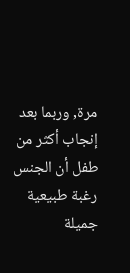مرة, وربما بعد إنجاب أكثر من طفل أن الجنس رغبة طبيعية جميلة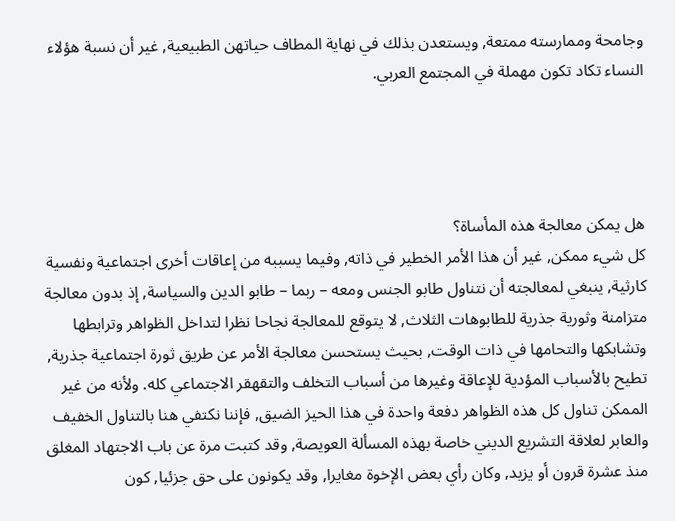وجامحة وممارسته ممتعة, ويستعدن بذلك في نهاية المطاف حياتهن الطبيعية, غير أن نسبة هؤلاء النساء تكاد تكون مهملة في المجتمع العربي.




هل يمكن معالجة هذه المأساة؟
كل شيء ممكن, غير أن هذا الأمر الخطير في ذاته, وفيما يسببه من إعاقات أخرى اجتماعية ونفسية كارثية, ينبغي لمعالجته أن نتناول طابو الجنس ومعه – ربما – طابو الدين والسياسة, إذ بدون معالجة متزامنة وثورية جذرية للطابوهات الثلاث, لا يتوقع للمعالجة نجاحا نظرا لتداخل الظواهر وترابطها وتشابكها والتحامها في ذات الوقت, بحيث يستحسن معالجة الأمر عن طريق ثورة اجتماعية جذرية, تطيح بالأسباب المؤدية للإعاقة وغيرها من أسباب التخلف والتقهقر الاجتماعي كله. ولأنه من غير الممكن تناول كل هذه الظواهر دفعة واحدة في هذا الحيز الضيق, فإننا نكتفي هنا بالتناول الخفيف والعابر لعلاقة التشريع الديني خاصة بهذه المسألة العويصة, وقد كتبت مرة عن باب الاجتهاد المغلق منذ عشرة قرون أو يزيد, وكان رأي بعض الإخوة مغايرا, وقد يكونون على حق جزئيا, كون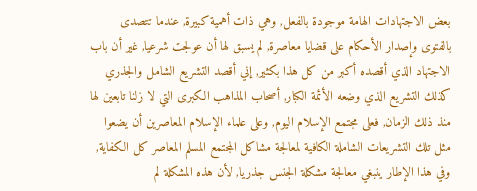بعض الاجتهادات الهامة موجودة بالفعل, وهي ذات أهمية كبيرة, عندما تتصدى بالفتوى وإصدار الأحكام على قضايا معاصرة, لم يسبق لها أن عولجت شرعيا, غير أن باب الاجتهاد الذي أقصده أكبر من كل هذا بكثير, إني أقصد التشريع الشامل والجذري كذلك التشريع الذي وضعه الأئمة الكبار, أصحاب المذاهب الكبرى التي لا زلنا تابعين لها منذ ذلك الزمان, فعلى مجتمع الإسلام اليوم, وعلى علماء الإسلام المعاصرين أن يضعوا مثل تلك التشريعات الشاملة الكافية لمعالجة مشاكل المجتمع المسلم المعاصر كل الكفاية, وفي هذا الإطار ينبغي معالجة مشكلة الجنس جذريا, لأن هذه المشكلة لم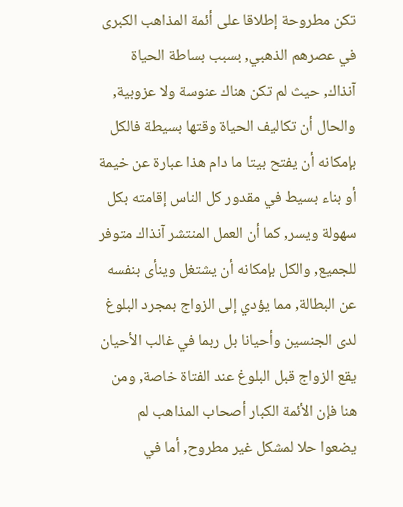تكن مطروحة إطلاقا على أئمة المذاهب الكبرى في عصرهم الذهبي, بسبب بساطة الحياة آنذاك, حيث لم تكن هناك عنوسة ولا عزوبية, والحال أن تكاليف الحياة وقتها بسيطة فالكل بإمكانه أن يفتح بيتا ما دام هذا عبارة عن خيمة أو بناء بسيط في مقدور كل الناس إقامته بكل سهولة ويسر, كما أن العمل المنتشر آنذاك متوفر للجميع, والكل بإمكانه أن يشتغل وينأى بنفسه عن البطالة, مما يؤدي إلى الزواج بمجرد البلوغ لدى الجنسين وأحيانا بل ربما في غالب الأحيان يقع الزواج قبل البلوغ عند الفتاة خاصة, ومن هنا فإن الأئمة الكبار أصحاب المذاهب لم يضعوا حلا لمشكل غير مطروح, أما في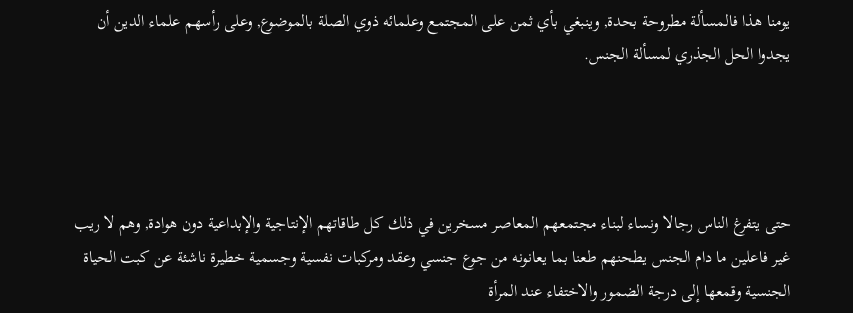يومنا هذا فالمسألة مطروحة بحدة, وينبغي بأي ثمن على المجتمع وعلمائه ذوي الصلة بالموضوع, وعلى رأسهم علماء الدين أن يجدوا الحل الجذري لمسألة الجنس.




حتى يتفرغ الناس رجالا ونساء لبناء مجتمعهم المعاصر مسخرين في ذلك كل طاقاتهم الإنتاجية والإبداعية دون هوادة, وهم لا ريب غير فاعلين ما دام الجنس يطحنهم طعنا بما يعانونه من جوع جنسي وعقد ومركبات نفسية وجسمية خطيرة ناشئة عن كبت الحياة الجنسية وقمعها إلى درجة الضمور والاختفاء عند المرأة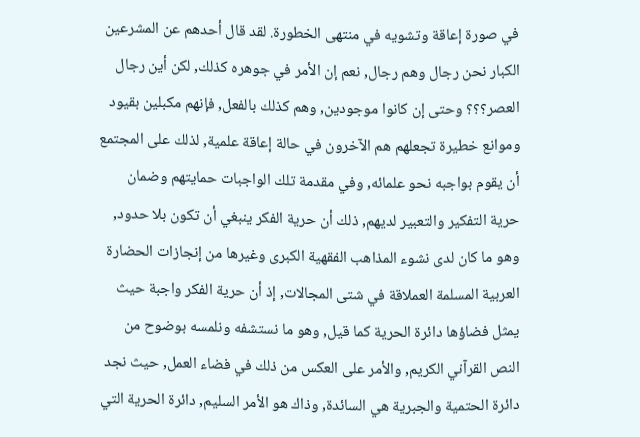في صورة إعاقة وتشويه في منتهى الخطورة. لقد قال أحدهم عن المشرعين الكبار نحن رجال وهم رجال, نعم إن الأمر في جوهره كذلك, لكن أين رجال العصر؟؟؟ وحتى إن كانوا موجودين, وهم كذلك بالفعل, فإنهم مكبلين بقيود وموانع خطيرة تجعلهم هم الآخرون في حالة إعاقة علمية, لذلك على المجتمع أن يقوم بواجبه نحو علمائه, وفي مقدمة تلك الواجبات حمايتهم وضمان حرية التفكير والتعبير لديهم, ذلك أن حرية الفكر ينبغي أن تكون بلا حدود, وهو ما كان لدى نشوء المذاهب الفقهية الكبرى وغيرها من إنجازات الحضارة العربية المسلمة العملاقة في شتى المجالات, إذ أن حرية الفكر واجبة حيث يمثل فضاؤها دائرة الحرية كما قيل, وهو ما نستشفه ونلمسه بوضوح من النص القرآني الكريم, والأمر على العكس من ذلك في فضاء العمل, حيث نجد دائرة الحتمية والجبرية هي السائدة, وذاك هو الأمر السليم, دائرة الحرية التي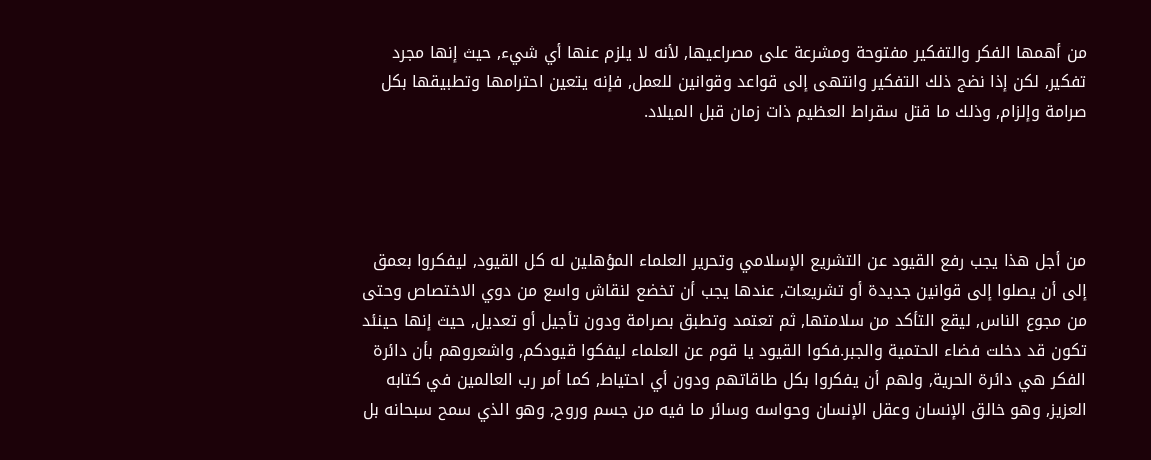من أهمها الفكر والتفكير مفتوحة ومشرعة على مصراعيها, لأنه لا يلزم عنها أي شيء, حيث إنها مجرد تفكير, لكن إذا نضج ذلك التفكير وانتهى إلى قواعد وقوانين للعمل, فإنه يتعين احترامها وتطبيقها بكل صرامة وإلزام, وذلك ما قتل سقراط العظيم ذات زمان قبل الميلاد.




من أجل هذا يجب رفع القيود عن التشريع الإسلامي وتحرير العلماء المؤهلين له كل القيود, ليفكروا بعمق إلى أن يصلوا إلى قوانين جديدة أو تشريعات, عندها يجب أن تخضع لنقاش واسع من دوي الاختصاص وحتى من مجوع الناس, ليقع التأكد من سلامتها, ثم تعتمد وتطبق بصرامة ودون تأجيل أو تعديل, حيث إنها حينئد تكون قد دخلت فضاء الحتمية والجبر.فكوا القيود يا قوم عن العلماء ليفكوا قيودكم, واشعروهم بأن دائرة الفكر هي دائرة الحرية, ولهم أن يفكروا بكل طاقاتهم ودون أي احتياط, كما أمر رب العالمين في كتابه العزيز, وهو خالق الإنسان وعقل الإنسان وحواسه وسائر ما فيه من جسم وروح, وهو الذي سمح سبحانه بل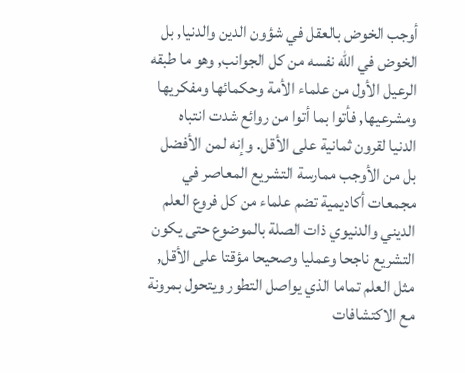أوجب الخوض بالعقل في شؤون الدين والدنيا, بل الخوض في الله نفسه من كل الجوانب, وهو ما طبقه الرعيل الأول من علماء الأمة وحكمائها ومفكريها ومشرعيها, فأتوا بما أتوا من روائع شدت انتباه الدنيا لقرون ثمانية على الأقل. وإنه لمن الأفضل بل من الأوجب ممارسة التشريع المعاصر في مجمعات أكاديمية تضم علماء من كل فروع العلم الديني والدنيوي ذات الصلة بالموضوع حتى يكون التشريع ناجحا وعمليا وصحيحا مؤقتا على الأقل, مثل العلم تماما الذي يواصل التطور ويتحول بمرونة مع الاكتشافات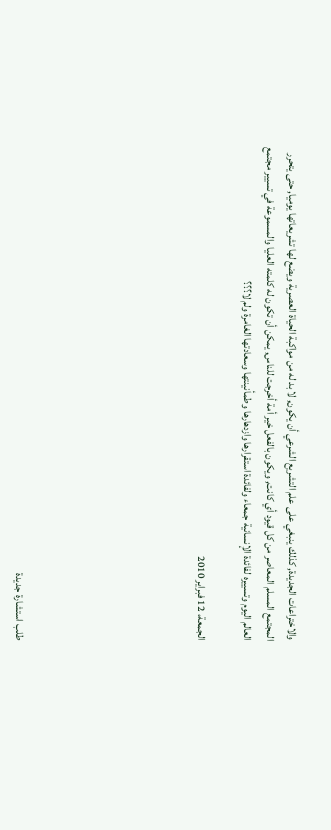والاختراعات الجديدة, كذلك ينبغي على علم التشريع الشرعي أن يكون, لا بد له من مواكبة الحياة العصرية ويضع لها تشريعاتها يوميا, حتى يتحرر المجتمع المسلم المعاصر من كل قيود أي كانت, ويكون بالفعل خير أمة أخرجت للناس, يمكن أن تكون له كلمته العليا والمسموعة في تسيير مجتمع العالم اليوم وتسييره لفائدة الإنسانية جمعاء ولفائدة استقرارها وازدهارها وطمأنينتها وسعادتها الغامرة ولم لا؟؟؟

الجمعة، 12 فبراير 2010







طلب استشارة جديدة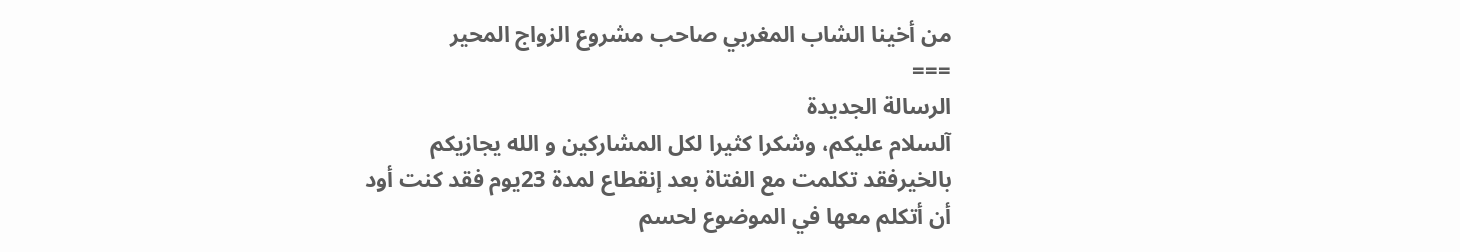من أخينا الشاب المغربي صاحب مشروع الزواج المحير
===
الرسالة الجديدة
آلسلام عليكم، وشكرا كثيرا لكل المشاركين و الله يجازيكم بالخيرفقد تكلمت مع الفتاة بعد إنقطاع لمدة 23يوم فقد كنت أود أن أتكلم معها في الموضوع لحسم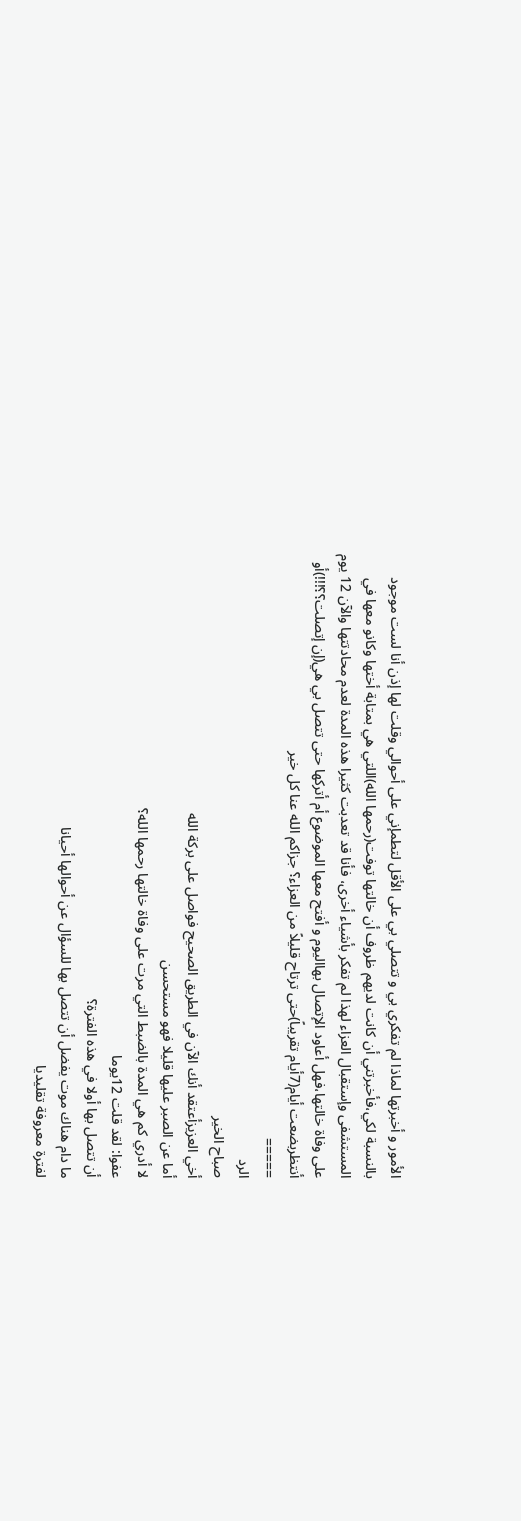الأمور و أخبرتها لماذا لم تفكري بي و تتصلي بي على الأقل لتطمإني على أحوالي وقلت لها إذن أنا لست موجود بالنسبة لكي،فأخبرتني أن كانت لديهم ظروف أن خالتها توفت(رحمها الله)اللتي هي بمتابة أختها وكانو معها في المستشفى وإستقبال العزاء لهذا لم تفكر بأشياء أخرى، فأنا قد تعدبت كثيرا هذه المدة لعدم محادتتها والآن 12 يوم على وفاة خالتها،فهل أعاود الإتصال بهااليوم و أفتح معها الموضوع أم أتركها حتى تتصل بي هي(إن إتصلت؟؟!!!)أو أنتظربضعت أيام(7أيام تقريباً)حتى ترتاح قليلاً من العزاء؟ جزاكم الله عنا كل خير
=====
الرد
صباح الخير
أخي العزيزأعتقد أنك الآن في الطريق الصحيح فواصل على بركة الله
أما عن الصبر عليها قليلا فهو مستحسن
لا أدري كم هي المدة بالضبط التي مرت على وفاة خالتها رحمها الله؟
عفوا: لقد قلت 12يوما
أن تتصل بها أولا في هذه الفترة؟
ما دام هناك موت يفضل أن تتصل بها للسؤال عن أحوالها أحيانا
لفترة معروفة تقليديا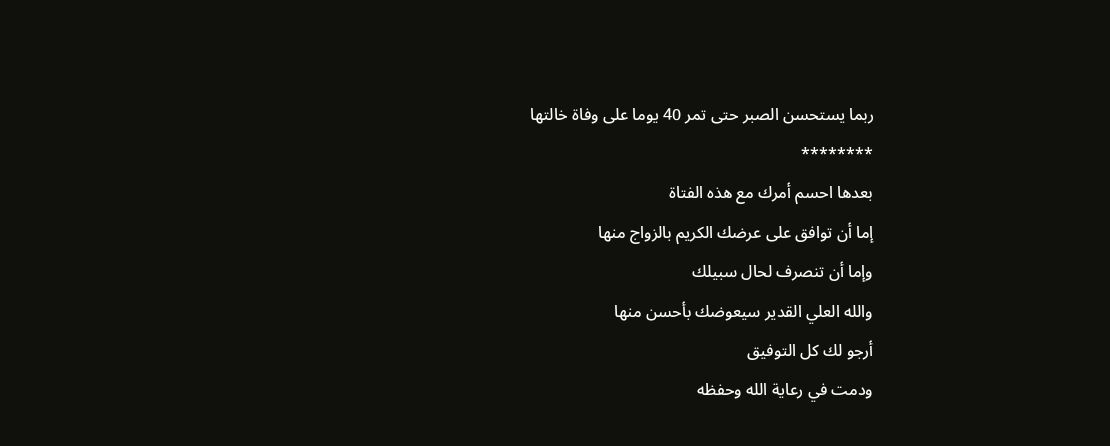ربما يستحسن الصبر حتى تمر 40 يوما على وفاة خالتها
********
بعدها احسم أمرك مع هذه الفتاة
إما أن توافق على عرضك الكريم بالزواج منها
وإما أن تنصرف لحال سبيلك
والله العلي القدير سيعوضك بأحسن منها
أرجو لك كل التوفيق
ودمت في رعاية الله وحفظه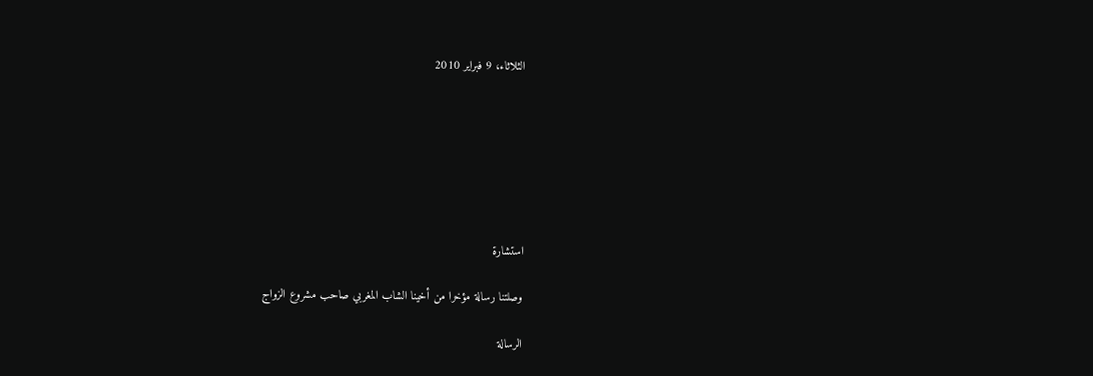الثلاثاء، 9 فبراير 2010







استشارة

وصلتنا رسالة مؤخرا من أخينا الشاب المغربي صاحب مشروع الزواج

الرسالة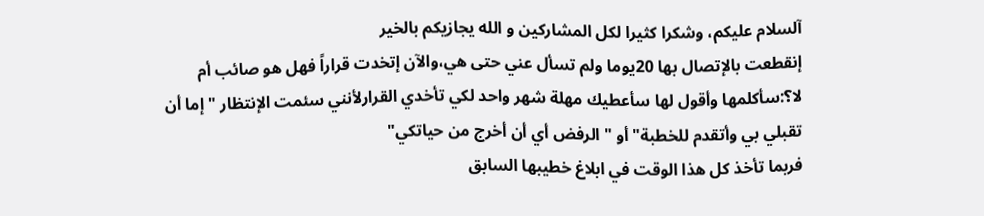آلسلام عليكم، وشكرا كثيرا لكل المشاركين و الله يجازيكم بالخير
إنقطعت بالإتصال بها 20يوما ولم تسأل عني حتى هي،والآن إتخدت قراراً فهل هو صائب أم لا؟:سأكلمها وأقول لها سأعطيك مهلة شهر واحد لكي تأخدي القرارلأنني سئمت الإنتظار "إما أن تقبلي بي وأتقدم للخطبة" أو " الرفض أي أن أخرج من حياتكي"
فربما تأخذ كل هذا الوقت في ابلاغ خطيبها السابق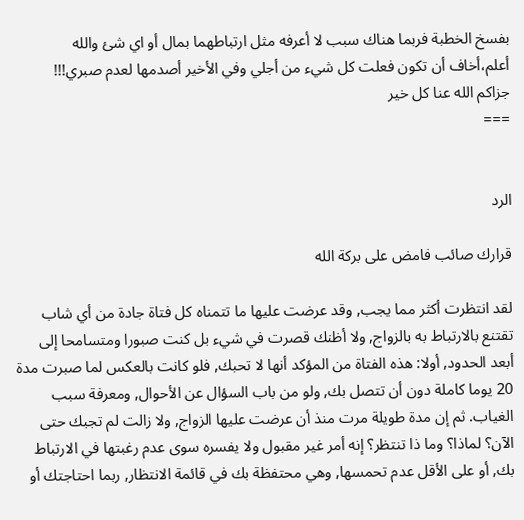بفسخ الخطبة فربما هناك سبب لا أعرفه مثل ارتباطهما بمال أو اي شئ والله أعلم،أخاف أن تكون فعلت كل شيء من أجلي وفي الأخير أصدمها لعدم صبري!!!
جزاكم الله عنا كل خير
===


الرد

قرارك صائب فامض على بركة الله

لقد انتظرت أكثر مما يجب, وقد عرضت عليها ما تتمناه كل فتاة جادة من أي شاب تقتنع بالارتباط به بالزواج, ولا أظنك قصرت في شيء بل كنت صبورا ومتسامحا إلى أبعد الحدود, أولا: هذه الفتاة من المؤكد أنها لا تحبك, فلو كانت بالعكس لما صبرت مدة 20 يوما كاملة دون أن تتصل بك, ولو من باب السؤال عن الأحوال, ومعرفة سبب الغياب. ثم إن مدة طويلة مرت منذ أن عرضت عليها الزواج, ولا زالت لم تجبك حتى الآن؟ لماذا؟ وما ذا تنتظر؟ إنه أمر غير مقبول ولا يفسره سوى عدم رغبتها في الارتباط بك, أو على الأقل عدم تحمسها, وهي محتفظة بك في قائمة الانتظار, ربما احتاجتك أو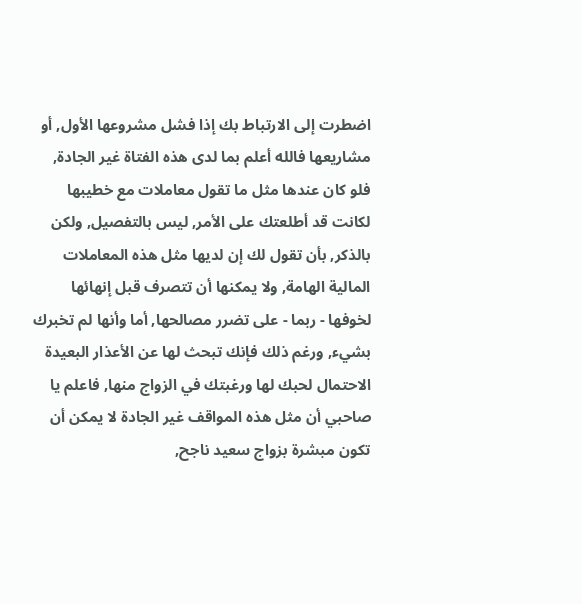اضطرت إلى الارتباط بك إذا فشل مشروعها الأول, أو مشاريعها فالله أعلم بما لدى هذه الفتاة غير الجادة, فلو كان عندها مثل ما تقول معاملات مع خطيبها لكانت قد أطلعتك على الأمر, ليس بالتفصيل, ولكن بالذكر, بأن تقول لك إن لديها مثل هذه المعاملات المالية الهامة, ولا يمكنها أن تتصرف قبل إنهائها لخوفها - ربما - على تضرر مصالحها, أما وأنها لم تخبرك بشيء, ورغم ذلك فإنك تبحث لها عن الأعذار البعيدة الاحتمال لحبك لها ورغبتك في الزواج منها, فاعلم يا صاحبي أن مثل هذه المواقف غير الجادة لا يمكن أن تكون مبشرة بزواج سعيد ناجح,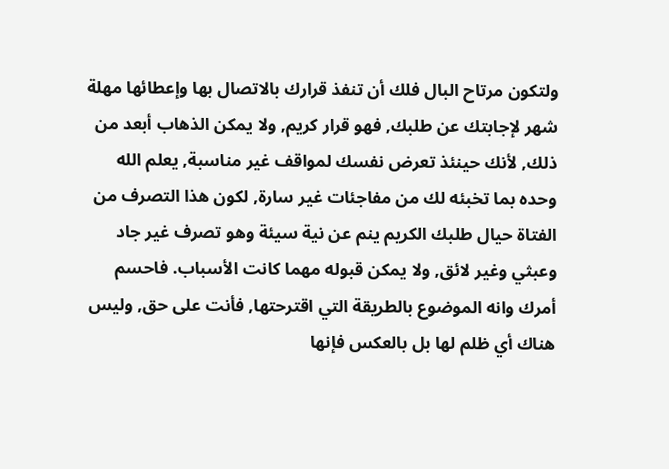ولتكون مرتاح البال فلك أن تنفذ قرارك بالاتصال بها وإعطائها مهلة شهر لإجابتك عن طلبك, فهو قرار كريم, ولا يمكن الذهاب أبعد من ذلك, لأنك حينئذ تعرض نفسك لمواقف غير مناسبة, يعلم الله وحده بما تخبئه لك من مفاجئات غير سارة, لكون هذا التصرف من الفتاة حيال طلبك الكريم ينم عن نية سيئة وهو تصرف غير جاد وعبثي وغير لائق, ولا يمكن قبوله مهما كانت الأسباب. فاحسم أمرك وانه الموضوع بالطريقة التي اقترحتها, فأنت على حق, وليس هناك أي ظلم لها بل بالعكس فإنها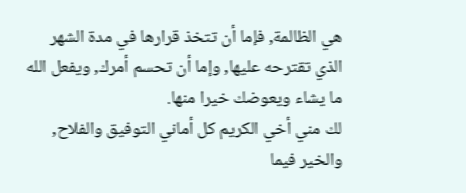هي الظالمة, فإما أن تتخذ قرارها في مدة الشهر الذي تقترحه عليها, وإما أن تحسم أمرك, ويفعل الله ما يشاء ويعوضك خيرا منها.
لك مني أخي الكريم كل أماني التوفيق والفلاح, والخير فيما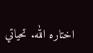اختاره الله. تحياتي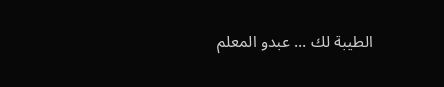الطيبة لك ... عبدو المعلم